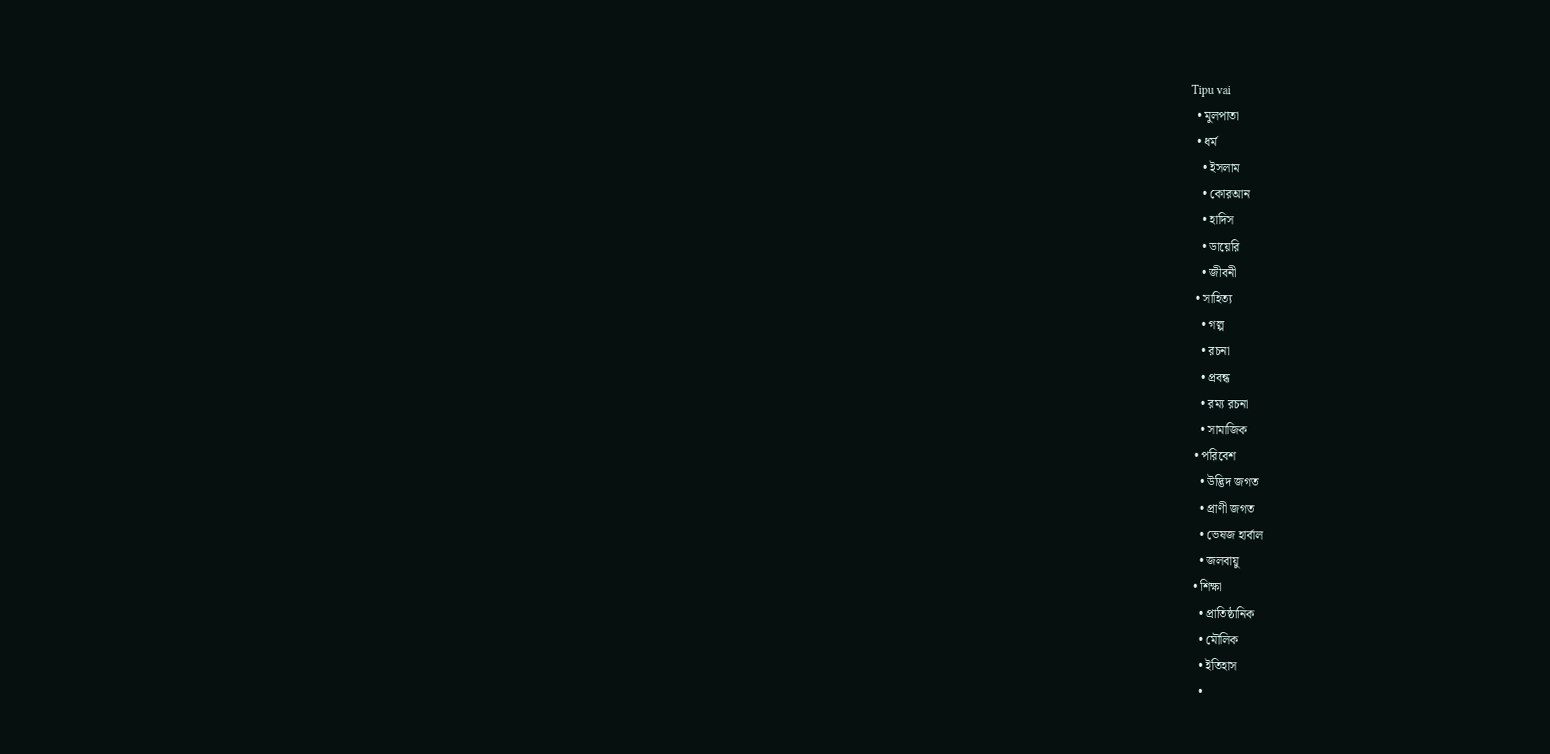Tipu vai
  • মুলপাতা
  • ধর্ম
    • ইসলাম
    • কোরআন
    • হাদিস
    • ডায়েরি
    • জীবনী
  • সাহিত্য
    • গল্প
    • রচনা
    • প্রবন্ধ
    • রম্য রচনা
    • সামাজিক
  • পরিবেশ
    • উদ্ভিদ জগত
    • প্রাণী জগত
    • ভেষজ হার্বাল
    • জলবায়ু
  • শিক্ষা
    • প্রাতিষ্ঠানিক
    • মৌলিক
    • ইতিহাস
    •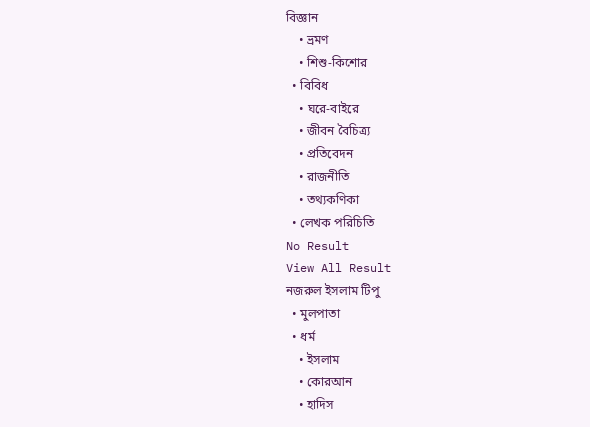বিজ্ঞান
    • ভ্রমণ
    • শিশু-কিশোর
  • বিবিধ
    • ঘরে-বাইরে
    • জীবন বৈচিত্র্য
    • প্রতিবেদন
    • রাজনীতি
    • তথ্যকণিকা
  • লেখক পরিচিতি
No Result
View All Result
নজরুল ইসলাম টিপু
  • মুলপাতা
  • ধর্ম
    • ইসলাম
    • কোরআন
    • হাদিস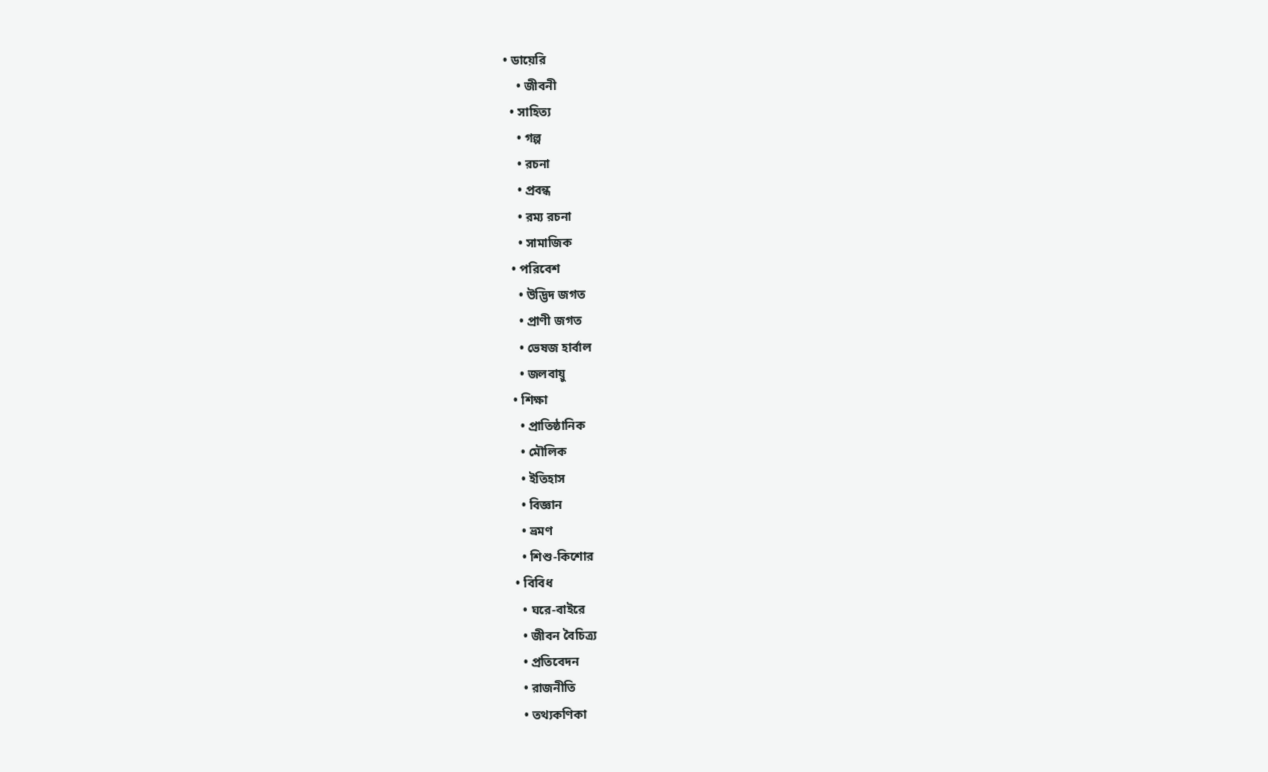• ডায়েরি
    • জীবনী
  • সাহিত্য
    • গল্প
    • রচনা
    • প্রবন্ধ
    • রম্য রচনা
    • সামাজিক
  • পরিবেশ
    • উদ্ভিদ জগত
    • প্রাণী জগত
    • ভেষজ হার্বাল
    • জলবায়ু
  • শিক্ষা
    • প্রাতিষ্ঠানিক
    • মৌলিক
    • ইতিহাস
    • বিজ্ঞান
    • ভ্রমণ
    • শিশু-কিশোর
  • বিবিধ
    • ঘরে-বাইরে
    • জীবন বৈচিত্র্য
    • প্রতিবেদন
    • রাজনীতি
    • তথ্যকণিকা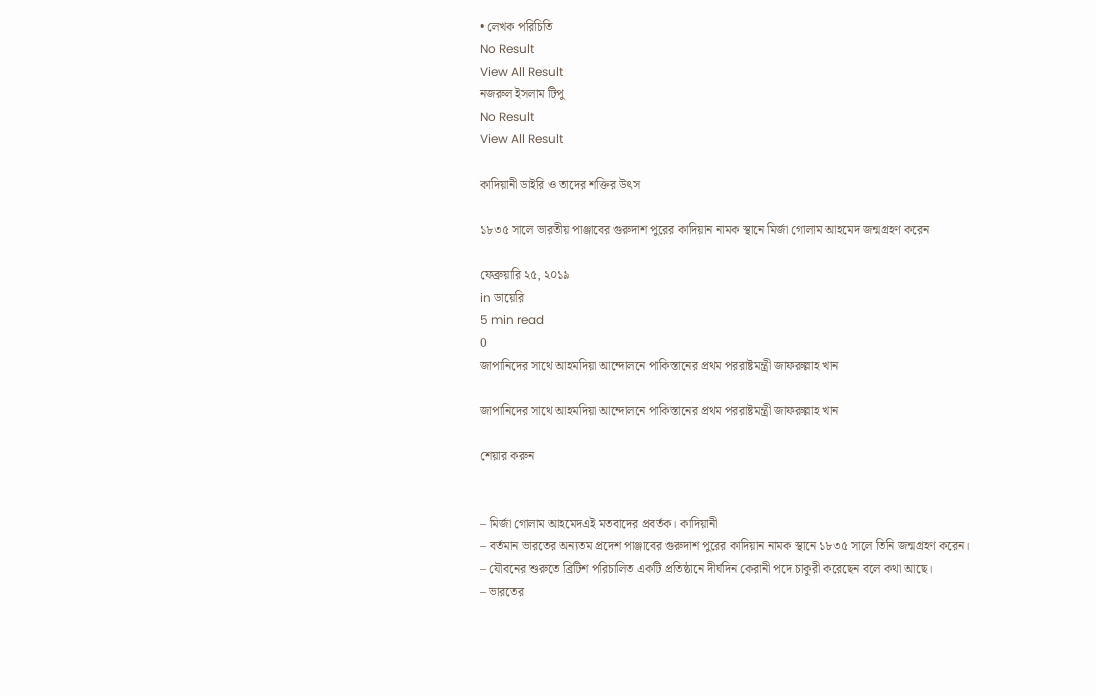• লেখক পরিচিতি
No Result
View All Result
নজরুল ইসলাম টিপু
No Result
View All Result

কাদিয়ানী ডাইরি ও তাদের শক্তির উৎস

১৮৩৫ সালে ভারতীয় পাঞ্জাবের গুরুদাশ পুরের কাদিয়ান নামক স্থানে মির্জা গোলাম আহমেদ জন্মগ্রহণ করেন

ফেব্রুয়ারি ২৫, ২০১৯
in ডায়েরি
5 min read
0
জাপানিদের সাথে আহমদিয়া আন্দোলনে পাকিস্তানের প্রথম পররাষ্টমন্ত্রী জাফরুল্লাহ খান

জাপানিদের সাথে আহমদিয়া আন্দোলনে পাকিস্তানের প্রথম পররাষ্টমন্ত্রী জাফরুল্লাহ খান

শেয়ার করুন


– মির্জা গোলাম আহমেদএই মতবাদের প্রবর্তক। কাদিয়ানী
– বর্তমান ভারতের অন্যতম প্রদেশ পাঞ্জাবের গুরুদাশ পুরের কাদিয়ান নামক স্থানে ১৮৩৫ সালে তিনি জন্মগ্রহণ করেন।
– যৌবনের শুরুতে ব্রিটিশ পরিচালিত একটি প্রতিষ্ঠানে দীর্ঘদিন কেরানী পদে চাকুরী করেছেন বলে কথা আছে।
– ভারতের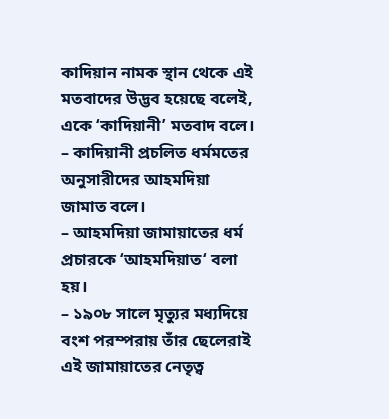কাদিয়ান নামক স্থান থেকে এই মতবাদের উদ্ভব হয়েছে বলেই, একে ‘কাদিয়ানী’ মতবাদ বলে।
– কাদিয়ানী প্রচলিত ধর্মমতের অনুসারীদের আহমদিয়া জামাত বলে।
– আহমদিয়া জামায়াতের ধর্ম প্রচারকে ‘আহমদিয়াত‘ বলা হয়।
– ১৯০৮ সালে মৃত্যুর মধ্যদিয়ে বংশ পরম্পরায় তাঁর ছেলেরাই এই জামায়াতের নেতৃত্ব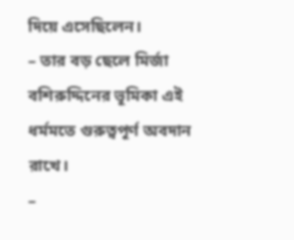দিয়ে এসেছিলেন।
– তার বড় ছেলে মির্জা বশিরুদ্দিনের ভূমিকা এই ধর্মমতে গুরুত্বপূর্ণ অবদান রাখে।
–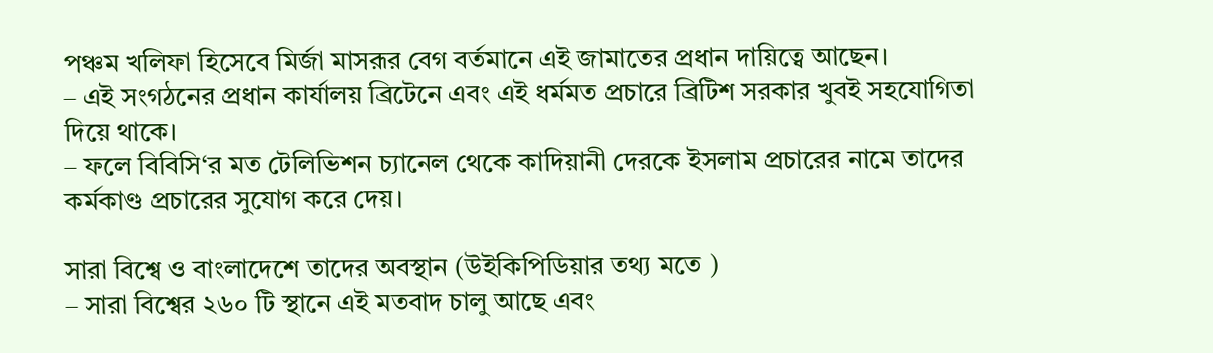পঞ্চম খলিফা হিসেবে মির্জা মাসরূর বেগ বর্তমানে এই জামাতের প্রধান দায়িত্বে আছেন।
– এই সংগঠনের প্রধান কার্যালয় ব্রিটেনে এবং এই ধর্মমত প্রচারে ব্রিটিশ সরকার খুবই সহযোগিতা দিয়ে থাকে।
– ফলে বিবিসি‘র মত টেলিভিশন চ্যানেল থেকে কাদিয়ানী দেরকে ইসলাম প্রচারের নামে তাদের কর্মকাণ্ড প্রচারের সুযোগ করে দেয়।

সারা বিশ্বে ও বাংলাদেশে তাদের অবস্থান (উইকিপিডিয়ার তথ্য মতে )
– সারা বিশ্বের ২৬০ টি স্থানে এই মতবাদ চালু আছে এবং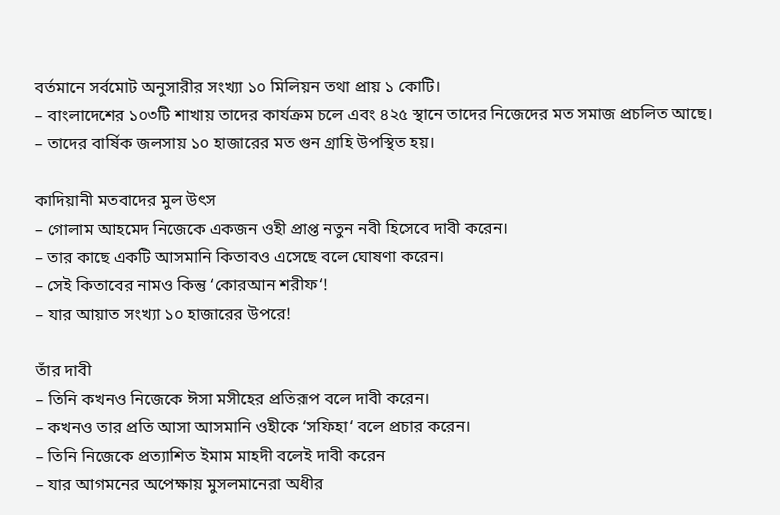বর্তমানে সর্বমোট অনুসারীর সংখ্যা ১০ মিলিয়ন তথা প্রায় ১ কোটি।
– বাংলাদেশের ১০৩টি শাখায় তাদের কার্যক্রম চলে এবং ৪২৫ স্থানে তাদের নিজেদের মত সমাজ প্রচলিত আছে।
– তাদের বার্ষিক জলসায় ১০ হাজারের মত গুন গ্রাহি উপস্থিত হয়।

কাদিয়ানী মতবাদের মুল উৎস
– গোলাম আহমেদ নিজেকে একজন ওহী প্রাপ্ত নতুন নবী হিসেবে দাবী করেন।
– তার কাছে একটি আসমানি কিতাবও এসেছে বলে ঘোষণা করেন।
– সেই কিতাবের নামও কিন্তু ‘কোরআন শরীফ‘!
– যার আয়াত সংখ্যা ১০ হাজারের উপরে!

তাঁর দাবী
– তিনি কখনও নিজেকে ঈসা মসীহের প্রতিরূপ বলে দাবী করেন।
– কখনও তার প্রতি আসা আসমানি ওহীকে ‘সফিহা‘ বলে প্রচার করেন।
– তিনি নিজেকে প্রত্যাশিত ইমাম মাহদী বলেই দাবী করেন
– যার আগমনের অপেক্ষায় মুসলমানেরা অধীর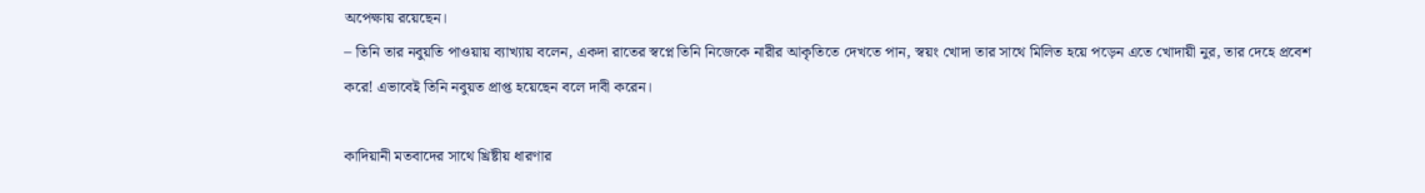অপেক্ষায় রয়েছেন।
– তিনি তার নবুয়তি পাওয়ায় ব্যাখ্যায় বলেন, একদা রাতের স্বপ্নে তিনি নিজেকে নারীর আকৃতিতে দেখতে পান, স্বয়ং খোদা তার সাথে মিলিত হয়ে পড়েন এতে খোদায়ী নুর, তার দেহে প্রবেশ করে! এভাবেই তিনি নবুয়ত প্রাপ্ত হয়েছেন বলে দাবী করেন।

কাদিয়ানী মতবাদের সাথে খ্রিষ্টীয় ধারণার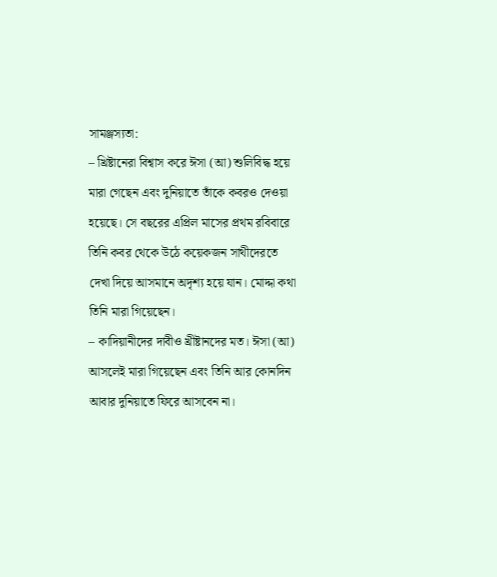সামঞ্জস্যতা:
– খ্রিষ্টানেরা বিশ্বাস করে ঈসা (আ) শুলিবিদ্ধ হয়ে মারা গেছেন এবং দুনিয়াতে তাঁকে কবরও দেওয়া হয়েছে। সে বছরের এপ্রিল মাসের প্রথম রবিবারে তিনি কবর থেকে উঠে কয়েকজন সাথীদেরতে দেখা দিয়ে আসমানে অদৃশ্য হয়ে যান। মোদ্দা কথা তিনি মারা গিয়েছেন।
– কাদিয়ানীদের দাবীও খ্রীষ্টানদের মত। ঈসা (আ) আসলেই মারা গিয়েছেন এবং তিনি আর কোনদিন আবার দুনিয়াতে ফিরে আসবেন না।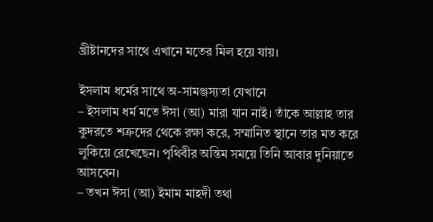খ্রীষ্টানদের সাথে এখানে মতের মিল হয়ে যায়।

ইসলাম ধর্মের সাথে অ-সামঞ্জস্যতা যেখানে
– ইসলাম ধর্ম মতে ঈসা (আ) মারা যান নাই। তাঁকে আল্লাহ তার কুদরতে শত্রুদের থেকে রক্ষা করে, সম্মানিত স্থানে তার মত করে লুকিয়ে রেখেছেন। পৃথিবীর অন্তিম সময়ে তিনি আবার দুনিয়াতে আসবেন।
– তখন ঈসা (আ) ইমাম মাহদী তথা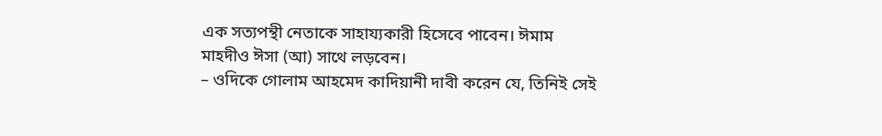এক সত্যপন্থী নেতাকে সাহায্যকারী হিসেবে পাবেন। ঈমাম মাহদীও ঈসা (আ) সাথে লড়বেন।
– ওদিকে গোলাম আহমেদ কাদিয়ানী দাবী করেন যে, তিনিই সেই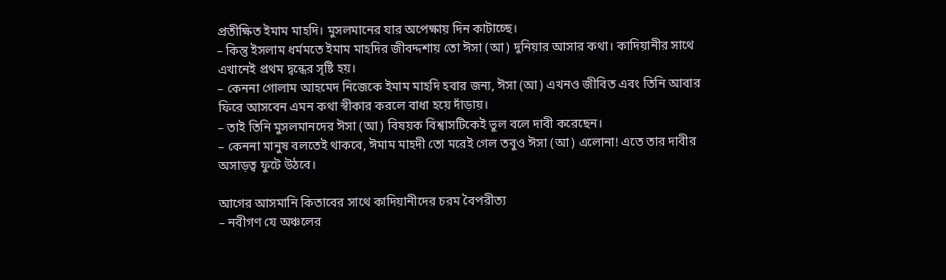প্রতীক্ষিত ইমাম মাহদি। মুসলমানের যার অপেক্ষায় দিন কাটাচ্ছে।
– কিন্তু ইসলাম ধর্মমতে ইমাম মাহদির জীবদ্দশায় তো ঈসা (আ) দুনিয়ার আসার কথা। কাদিয়ানীর সাথে এখানেই প্রথম দ্বন্ধের সৃষ্টি হয়।
– কেননা গোলাম আহমেদ নিজেকে ইমাম মাহদি হবার জন্য, ঈসা (আ) এখনও জীবিত এবং তিনি আবার ফিরে আসবেন এমন কথা স্বীকার করলে বাধা হয়ে দাঁড়ায়।
– তাই তিনি মুসলমানদের ঈসা (আ) বিষয়ক বিশ্বাসটিকেই ভুল বলে দাবী করেছেন।
– কেননা মানুষ বলতেই থাকবে, ঈমাম মাহদী তো মরেই গেল তবুও ঈসা (আ) এলোনা! এতে তার দাবীর অসাড়ত্ব ফুটে উঠবে।

আগের আসমানি কিতাবের সাথে কাদিয়ানীদের চরম বৈপরীত্য
– নবীগণ যে অঞ্চলের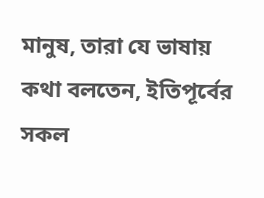মানুষ, তারা যে ভাষায় কথা বলতেন, ইতিপূর্বের সকল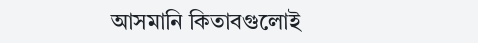আসমানি কিতাবগুলোই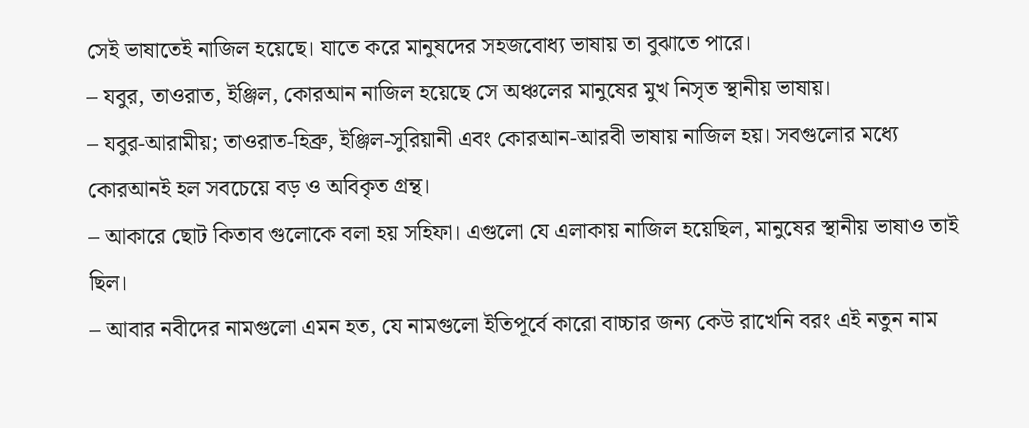সেই ভাষাতেই নাজিল হয়েছে। যাতে করে মানুষদের সহজবোধ্য ভাষায় তা বুঝাতে পারে।
– যবুর, তাওরাত, ইঞ্জিল, কোরআন নাজিল হয়েছে সে অঞ্চলের মানুষের মুখ নিসৃত স্থানীয় ভাষায়।
– যবুর-আরামীয়; তাওরাত-হিব্রু, ইঞ্জিল-সুরিয়ানী এবং কোরআন-আরবী ভাষায় নাজিল হয়। সবগুলোর মধ্যে কোরআনই হল সবচেয়ে বড় ও অবিকৃত গ্রন্থ।
– আকারে ছোট কিতাব গুলোকে বলা হয় সহিফা। এগুলো যে এলাকায় নাজিল হয়েছিল, মানুষের স্থানীয় ভাষাও তাই ছিল।
– আবার নবীদের নামগুলো এমন হত, যে নামগুলো ইতিপূর্বে কারো বাচ্চার জন্য কেউ রাখেনি বরং এই নতুন নাম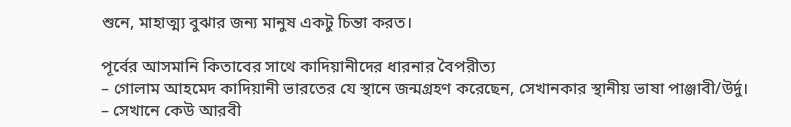শুনে, মাহাত্ম্য বুঝার জন্য মানুষ একটু চিন্তা করত।

পূর্বের আসমানি কিতাবের সাথে কাদিয়ানীদের ধারনার বৈপরীত্য
– গোলাম আহমেদ কাদিয়ানী ভারতের যে স্থানে জন্মগ্রহণ করেছেন, সেখানকার স্থানীয় ভাষা পাঞ্জাবী/উর্দু।
– সেখানে কেউ আরবী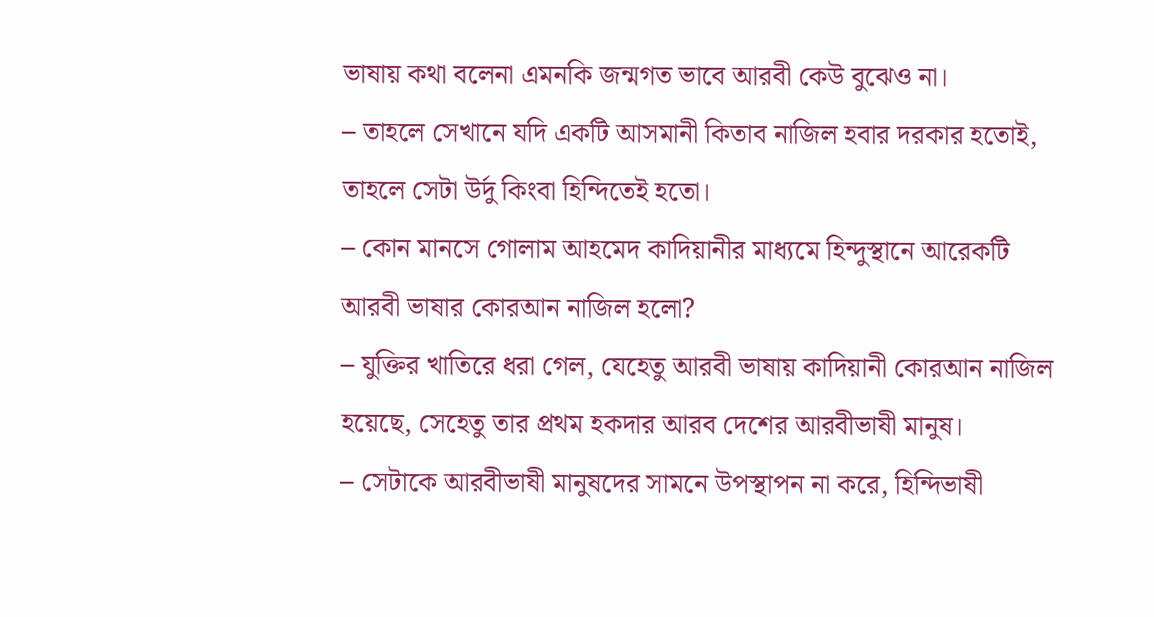ভাষায় কথা বলেনা এমনকি জন্মগত ভাবে আরবী কেউ বুঝেও না।
– তাহলে সেখানে যদি একটি আসমানী কিতাব নাজিল হবার দরকার হতোই, তাহলে সেটা উর্দু কিংবা হিন্দিতেই হতো।
– কোন মানসে গোলাম আহমেদ কাদিয়ানীর মাধ্যমে হিন্দুস্থানে আরেকটি আরবী ভাষার কোরআন নাজিল হলো?
– যুক্তির খাতিরে ধরা গেল, যেহেতু আরবী ভাষায় কাদিয়ানী কোরআন নাজিল হয়েছে, সেহেতু তার প্রথম হকদার আরব দেশের আরবীভাষী মানুষ।
– সেটাকে আরবীভাষী মানুষদের সামনে উপস্থাপন না করে, হিন্দিভাষী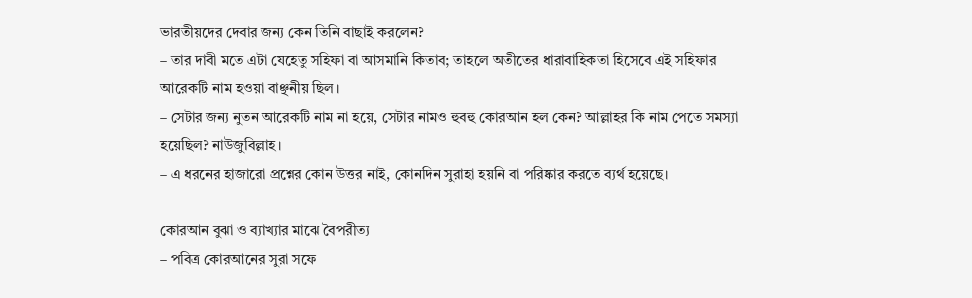ভারতীয়দের দেবার জন্য কেন তিনি বাছাই করলেন?
– তার দাবী মতে এটা যেহেতু সহিফা বা আসমানি কিতাব; তাহলে অতীতের ধারাবাহিকতা হিসেবে এই সহিফার আরেকটি নাম হওয়া বাঞ্ছনীয় ছিল।
– সেটার জন্য নুতন আরেকটি নাম না হয়ে, সেটার নামও হুবহু কোরআন হল কেন? আল্লাহর কি নাম পেতে সমস্যা হয়েছিল? নাউজুবিল্লাহ।
– এ ধরনের হাজারো প্রশ্নের কোন উত্তর নাই, কোনদিন সুরাহা হয়নি বা পরিষ্কার করতে ব্যর্থ হয়েছে।

কোরআন বুঝা ও ব্যাখ্যার মাঝে বৈপরীত্য
– পবিত্র কোরআনের সুরা সফে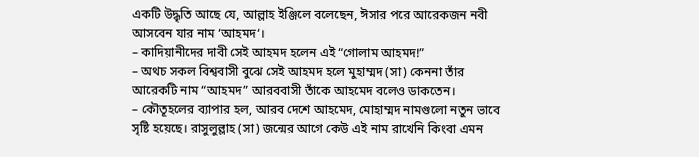একটি উদ্ধৃতি আছে যে, আল্লাহ ইঞ্জিলে বলেছেন, ঈসার পরে আরেকজন নবী আসবেন যার নাম ‘আহমদ‘।
– কাদিয়ানীদের দাবী সেই আহমদ হলেন এই “গোলাম আহমদ!”
– অথচ সকল বিশ্ববাসী বুঝে সেই আহমদ হলে মুহাম্মদ (সা) কেননা তাঁর আরেকটি নাম “আহমদ” আরববাসী তাঁকে আহমেদ বলেও ডাকতেন।
– কৌতূহলের ব্যাপার হল, আরব দেশে আহমেদ, মোহাম্মদ নামগুলো নতুন ভাবে সৃষ্টি হয়েছে। রাসুলুল্লাহ (সা) জন্মের আগে কেউ এই নাম রাখেনি কিংবা এমন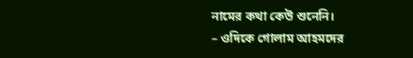নামের কথা কেউ শুনেনি।
– ওদিকে গোলাম আহমদের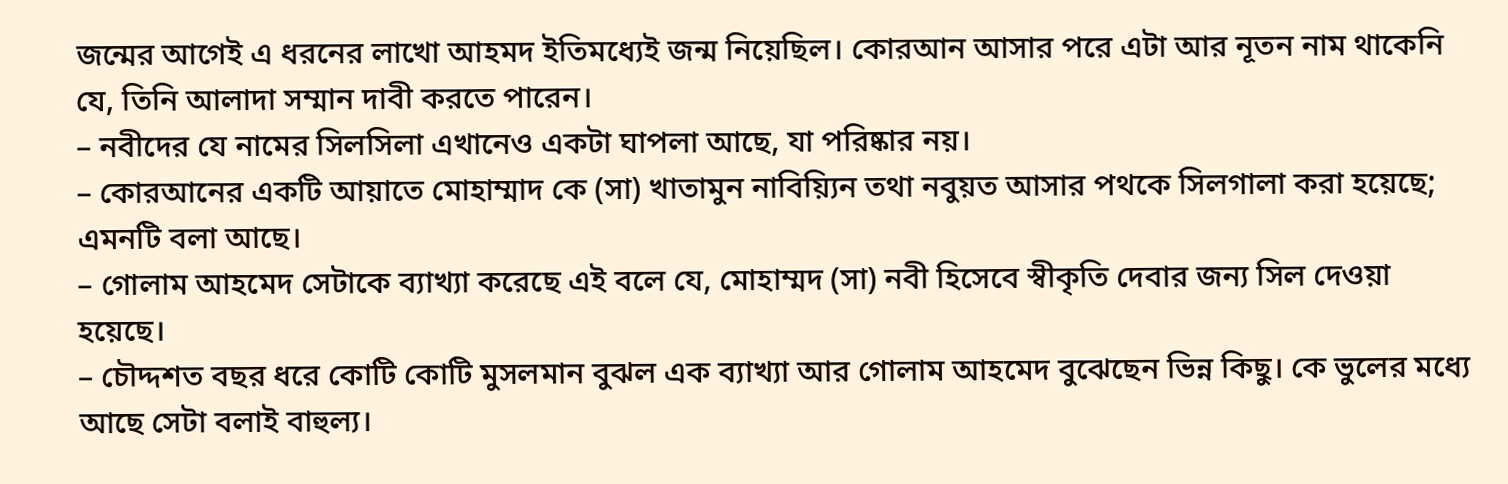জন্মের আগেই এ ধরনের লাখো আহমদ ইতিমধ্যেই জন্ম নিয়েছিল। কোরআন আসার পরে এটা আর নূতন নাম থাকেনি যে, তিনি আলাদা সম্মান দাবী করতে পারেন।
– নবীদের যে নামের সিলসিলা এখানেও একটা ঘাপলা আছে, যা পরিষ্কার নয়।
– কোরআনের একটি আয়াতে মোহাম্মাদ কে (সা) খাতামুন নাবিয়্যিন তথা নবুয়ত আসার পথকে সিলগালা করা হয়েছে; এমনটি বলা আছে।
– গোলাম আহমেদ সেটাকে ব্যাখ্যা করেছে এই বলে যে, মোহাম্মদ (সা) নবী হিসেবে স্বীকৃতি দেবার জন্য সিল দেওয়া হয়েছে।
– চৌদ্দশত বছর ধরে কোটি কোটি মুসলমান বুঝল এক ব্যাখ্যা আর গোলাম আহমেদ বুঝেছেন ভিন্ন কিছু। কে ভুলের মধ্যে আছে সেটা বলাই বাহুল্য।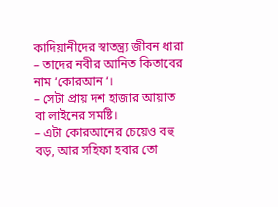কাদিয়ানীদের স্বাতন্ত্র্য জীবন ধারা
– তাদের নবীর আনিত কিতাবের নাম ‘কোরআন‘।
– সেটা প্রায় দশ হাজার আয়াত বা লাইনের সমষ্টি।
– এটা কোরআনের চেয়েও বহু বড়, আর সহিফা হবার তো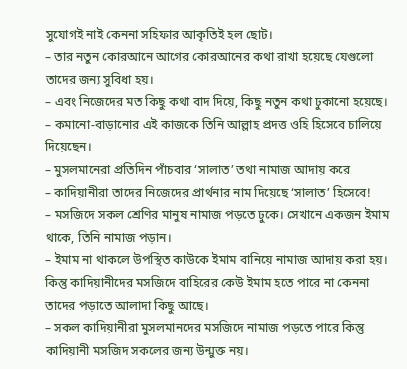সুযোগই নাই কেননা সহিফার আকৃতিই হল ছোট।
– তার নতুন কোরআনে আগের কোরআনের কথা রাখা হয়েছে যেগুলো তাদের জন্য সুবিধা হয়।
– এবং নিজেদের মত কিছু কথা বাদ দিয়ে, কিছু নতুন কথা ঢুকানো হয়েছে।
– কমানো-বাড়ানোর এই কাজকে তিনি আল্লাহ প্রদত্ত ওহি হিসেবে চালিয়ে দিয়েছেন।
– মুসলমানেরা প্রতিদিন পাঁচবার ‘সালাত’ তথা নামাজ আদায় করে
– কাদিয়ানীরা তাদের নিজেদের প্রার্থনার নাম দিয়েছে ‘সালাত’ হিসেবে!
– মসজিদে সকল শ্রেণির মানুষ নামাজ পড়তে ঢুকে। সেখানে একজন ইমাম থাকে, তিনি নামাজ পড়ান।
– ইমাম না থাকলে উপস্থিত কাউকে ইমাম বানিয়ে নামাজ আদায় করা হয়। কিন্তু কাদিয়ানীদের মসজিদে বাহিরের কেউ ইমাম হতে পারে না কেননা তাদের পড়াতে আলাদা কিছু আছে।
– সকল কাদিয়ানীরা মুসলমানদের মসজিদে নামাজ পড়তে পারে কিন্তু কাদিয়ানী মসজিদ সকলের জন্য উন্মুক্ত নয়।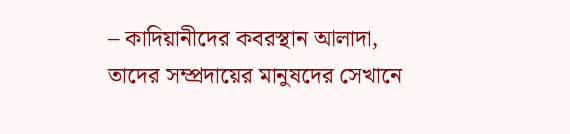– কাদিয়ানীদের কবরস্থান আলাদা, তাদের সম্প্রদায়ের মানুষদের সেখানে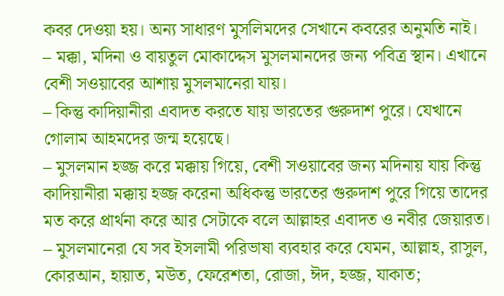কবর দেওয়া হয়। অন্য সাধারণ মুসলিমদের সেখানে কবরের অনুমতি নাই।
– মক্কা, মদিনা ও বায়তুল মোকাদ্দেস মুসলমানদের জন্য পবিত্র স্থান। এখানে বেশী সওয়াবের আশায় মুসলমানেরা যায়।
– কিন্তু কাদিয়ানীরা এবাদত করতে যায় ভারতের গুরুদাশ পুরে। যেখানে গোলাম আহমদের জন্ম হয়েছে।
– মুসলমান হজ্জ করে মক্কায় গিয়ে, বেশী সওয়াবের জন্য মদিনায় যায় কিন্তু কাদিয়ানীরা মক্কায় হজ্জ করেনা অধিকন্তু ভারতের গুরুদাশ পুরে গিয়ে তাদের মত করে প্রার্থনা করে আর সেটাকে বলে আল্লাহর এবাদত ও নবীর জেয়ারত।
– মুসলমানেরা যে সব ইসলামী পরিভাষা ব্যবহার করে যেমন, আল্লাহ, রাসুল, কোরআন, হায়াত, মউত, ফেরেশতা, রোজা, ঈদ, হজ্জ, যাকাত;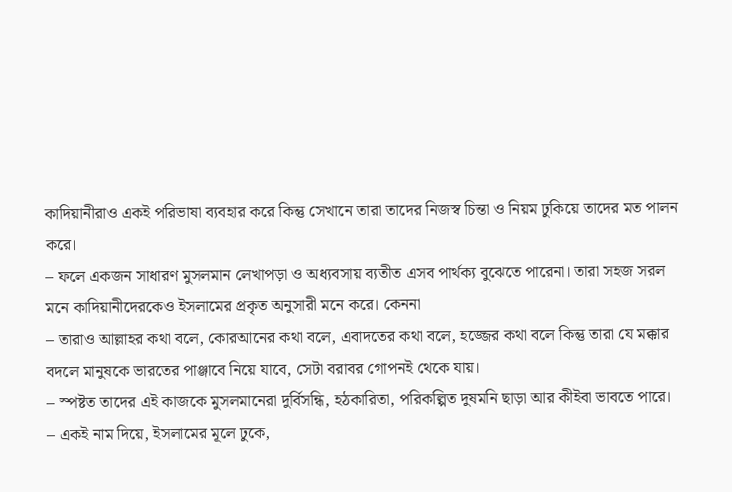কাদিয়ানীরাও একই পরিভাষা ব্যবহার করে কিন্তু সেখানে তারা তাদের নিজস্ব চিন্তা ও নিয়ম ঢুকিয়ে তাদের মত পালন করে।
– ফলে একজন সাধারণ মুসলমান লেখাপড়া ও অধ্যবসায় ব্যতীত এসব পার্থক্য বুঝেতে পারেনা। তারা সহজ সরল মনে কাদিয়ানীদেরকেও ইসলামের প্রকৃত অনুসারী মনে করে। কেননা
– তারাও আল্লাহর কথা বলে, কোরআনের কথা বলে, এবাদতের কথা বলে, হজ্জের কথা বলে কিন্তু তারা যে মক্কার বদলে মানুষকে ভারতের পাঞ্জাবে নিয়ে যাবে, সেটা বরাবর গোপনই থেকে যায়।
– স্পষ্টত তাদের এই কাজকে মুসলমানেরা দুর্বিসন্ধি, হঠকারিতা, পরিকল্পিত দুষমনি ছাড়া আর কীইবা ভাবতে পারে।
– একই নাম দিয়ে, ইসলামের মূলে ঢুকে,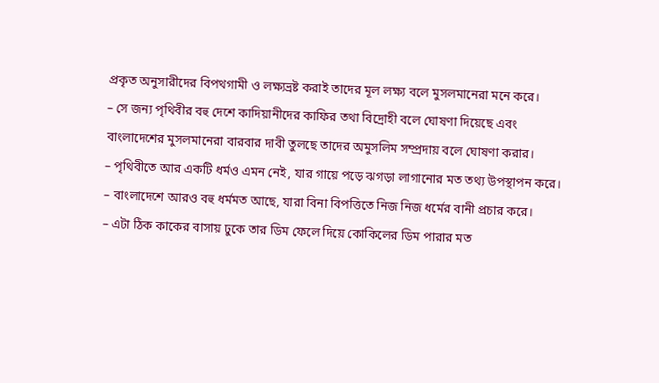প্রকৃত অনুসারীদের বিপথগামী ও লক্ষ্যভ্রষ্ট করাই তাদের মূল লক্ষ্য বলে মুসলমানেরা মনে করে।
– সে জন্য পৃথিবীর বহু দেশে কাদিয়ানীদের কাফির তথা বিদ্রোহী বলে ঘোষণা দিয়েছে এবং বাংলাদেশের মুসলমানেরা বারবার দাবী তুলছে তাদের অমুসলিম সম্প্রদায় বলে ঘোষণা করার।
– পৃথিবীতে আর একটি ধর্মও এমন নেই, যার গায়ে পড়ে ঝগড়া লাগানোর মত তথ্য উপস্থাপন করে।
– বাংলাদেশে আরও বহু ধর্মমত আছে, যারা বিনা বিপত্তিতে নিজ নিজ ধর্মের বানী প্রচার করে।
– এটা ঠিক কাকের বাসায় ঢুকে তার ডিম ফেলে দিয়ে কোকিলের ডিম পারার মত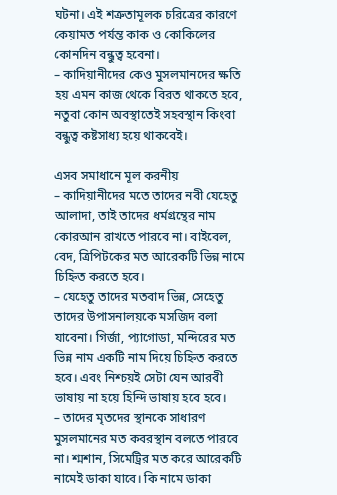ঘটনা। এই শত্রুতামূলক চরিত্রের কারণে কেয়ামত পর্যন্ত কাক ও কোকিলের কোনদিন বন্ধুত্ব হবেনা।
– কাদিয়ানীদের কেও মুসলমানদের ক্ষতি হয় এমন কাজ থেকে বিরত থাকতে হবে, নতুবা কোন অবস্থাতেই সহবস্থান কিংবা বন্ধুত্ব কষ্টসাধ্য হয়ে থাকবেই।

এসব সমাধানে মূল করনীয়
– কাদিয়ানীদের মতে তাদের নবী যেহেতু আলাদা, তাই তাদের ধর্মগ্রন্থের নাম কোরআন রাখতে পারবে না। বাইবেল, বেদ, ত্রিপিটকের মত আরেকটি ভিন্ন নামে চিহ্নিত করতে হবে।
– যেহেতু তাদের মতবাদ ভিন্ন, সেহেতু তাদের উপাসনালয়কে মসজিদ বলা যাবেনা। গির্জা, প্যাগোডা, মন্দিরের মত ভিন্ন নাম একটি নাম দিয়ে চিহ্নিত করতে হবে। এবং নিশ্চয়ই সেটা যেন আরবী ভাষায় না হয়ে হিন্দি ভাষায় হবে হবে।
– তাদের মৃতদের স্থানকে সাধারণ মুসলমানের মত কবরস্থান বলতে পারবে না। শ্মশান, সিমেট্রির মত করে আরেকটি নামেই ডাকা যাবে। কি নামে ডাকা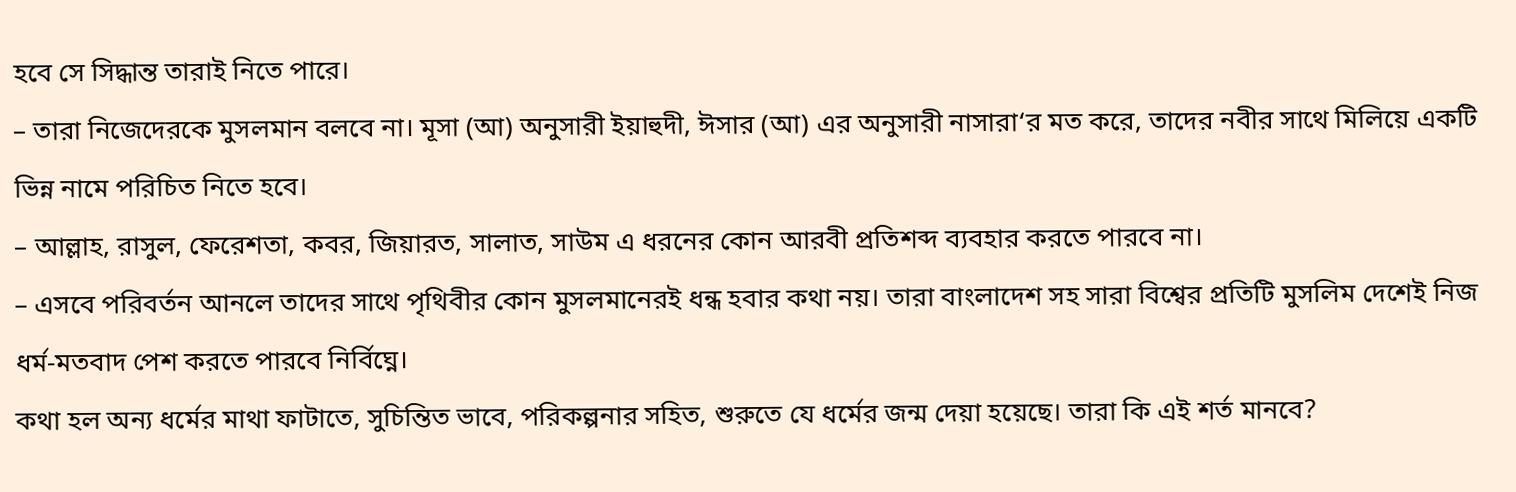হবে সে সিদ্ধান্ত তারাই নিতে পারে।
– তারা নিজেদেরকে মুসলমান বলবে না। মূসা (আ) অনুসারী ইয়াহুদী, ঈসার (আ) এর অনুসারী নাসারা‘র মত করে, তাদের নবীর সাথে মিলিয়ে একটি ভিন্ন নামে পরিচিত নিতে হবে।
– আল্লাহ, রাসুল, ফেরেশতা, কবর, জিয়ারত, সালাত, সাউম এ ধরনের কোন আরবী প্রতিশব্দ ব্যবহার করতে পারবে না।
– এসবে পরিবর্তন আনলে তাদের সাথে পৃথিবীর কোন মুসলমানেরই ধন্ধ হবার কথা নয়। তারা বাংলাদেশ সহ সারা বিশ্বের প্রতিটি মুসলিম দেশেই নিজ ধর্ম-মতবাদ পেশ করতে পারবে নির্বিঘ্নে।
কথা হল অন্য ধর্মের মাথা ফাটাতে, সুচিন্তিত ভাবে, পরিকল্পনার সহিত, শুরুতে যে ধর্মের জন্ম দেয়া হয়েছে। তারা কি এই শর্ত মানবে?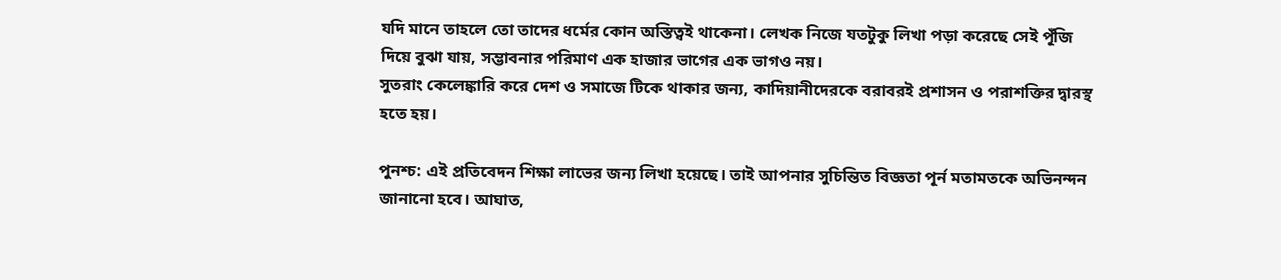যদি মানে তাহলে তো তাদের ধর্মের কোন অস্তিত্বই থাকেনা। লেখক নিজে যতটুকু লিখা পড়া করেছে সেই পূঁজি দিয়ে বুঝা যায়, সম্ভাবনার পরিমাণ এক হাজার ভাগের এক ভাগও নয়।
সুতরাং কেলেঙ্কারি করে দেশ ও সমাজে টিকে থাকার জন্য, কাদিয়ানীদেরকে বরাবরই প্রশাসন ও পরাশক্তির দ্বারস্থ হতে হয়।

পুনশ্চ: এই প্রতিবেদন শিক্ষা লাভের জন্য লিখা হয়েছে। তাই আপনার সুচিন্তিত বিজ্ঞতা পূর্ন মতামতকে অভিনন্দন জানানো হবে। আঘাত,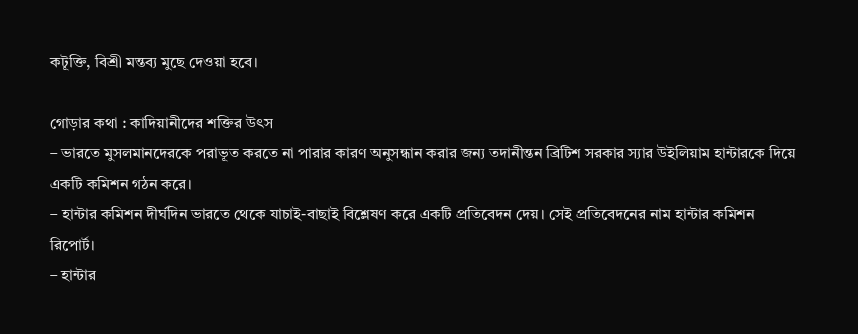কটূক্তি, বিশ্রী মন্তব্য মুছে দেওয়া হবে।

গোড়ার কথা : কাদিয়ানীদের শক্তির উৎস
– ভারতে মুসলমানদেরকে পরাভূত করতে না পারার কারণ অনুসন্ধান করার জন্য তদানীন্তন ব্রিটিশ সরকার স্যার উইলিয়াম হান্টারকে দিয়ে একটি কমিশন গঠন করে।
– হান্টার কমিশন দীর্ঘদিন ভারতে থেকে যাচাই-বাছাই বিশ্লেষণ করে একটি প্রতিবেদন দেয়। সেই প্রতিবেদনের নাম হান্টার কমিশন রিপোর্ট।
– হান্টার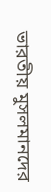ভারতীয় মুসলমানদের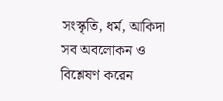সংস্কৃতি, ধর্ম, আকিদা সব অবলোকন ও বিশ্লেষণ করেন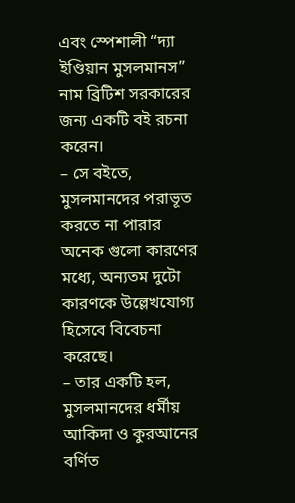এবং স্পেশালী “দ্যা ইণ্ডিয়ান মুসলমানস” নাম ব্রিটিশ সরকারের জন্য একটি বই রচনা করেন।
– সে বইতে, মুসলমানদের পরাভূত করতে না পারার অনেক গুলো কারণের মধ্যে, অন্যতম দুটো কারণকে উল্লেখযোগ্য হিসেবে বিবেচনা করেছে।
– তার একটি হল, মুসলমানদের ধর্মীয় আকিদা ও কুরআনের বর্ণিত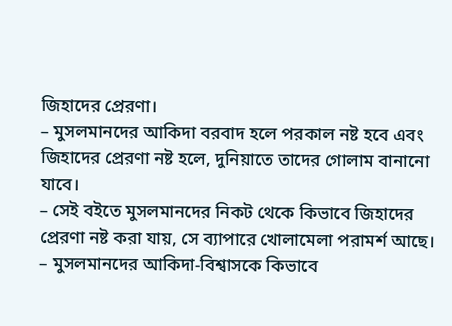জিহাদের প্রেরণা।
– মুসলমানদের আকিদা বরবাদ হলে পরকাল নষ্ট হবে এবং জিহাদের প্রেরণা নষ্ট হলে, দুনিয়াতে তাদের গোলাম বানানো যাবে।
– সেই বইতে মুসলমানদের নিকট থেকে কিভাবে জিহাদের প্রেরণা নষ্ট করা যায়, সে ব্যাপারে খোলামেলা পরামর্শ আছে।
– মুসলমানদের আকিদা-বিশ্বাসকে কিভাবে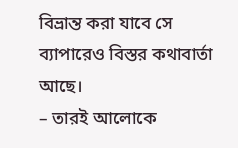বিভ্রান্ত করা যাবে সে ব্যাপারেও বিস্তর কথাবার্তা আছে।
– তারই আলোকে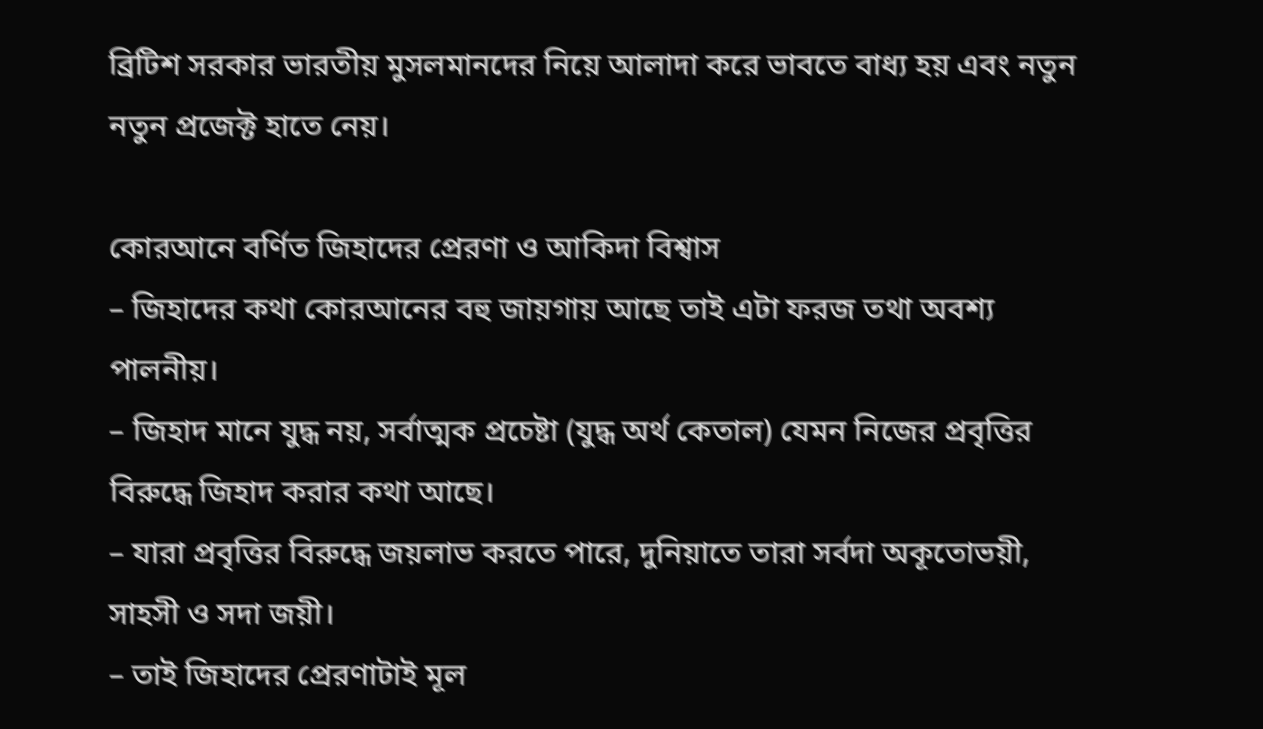ব্রিটিশ সরকার ভারতীয় মুসলমানদের নিয়ে আলাদা করে ভাবতে বাধ্য হয় এবং নতুন নতুন প্রজেক্ট হাতে নেয়।

কোরআনে বর্ণিত জিহাদের প্রেরণা ও আকিদা বিশ্বাস
– জিহাদের কথা কোরআনের বহু জায়গায় আছে তাই এটা ফরজ তথা অবশ্য পালনীয়।
– জিহাদ মানে যুদ্ধ নয়, সর্বাত্মক প্রচেষ্টা (যুদ্ধ অর্থ কেতাল) যেমন নিজের প্রবৃত্তির বিরুদ্ধে জিহাদ করার কথা আছে।
– যারা প্রবৃত্তির বিরুদ্ধে জয়লাভ করতে পারে, দুনিয়াতে তারা সর্বদা অকূতোভয়ী, সাহসী ও সদা জয়ী।
– তাই জিহাদের প্রেরণাটাই মূল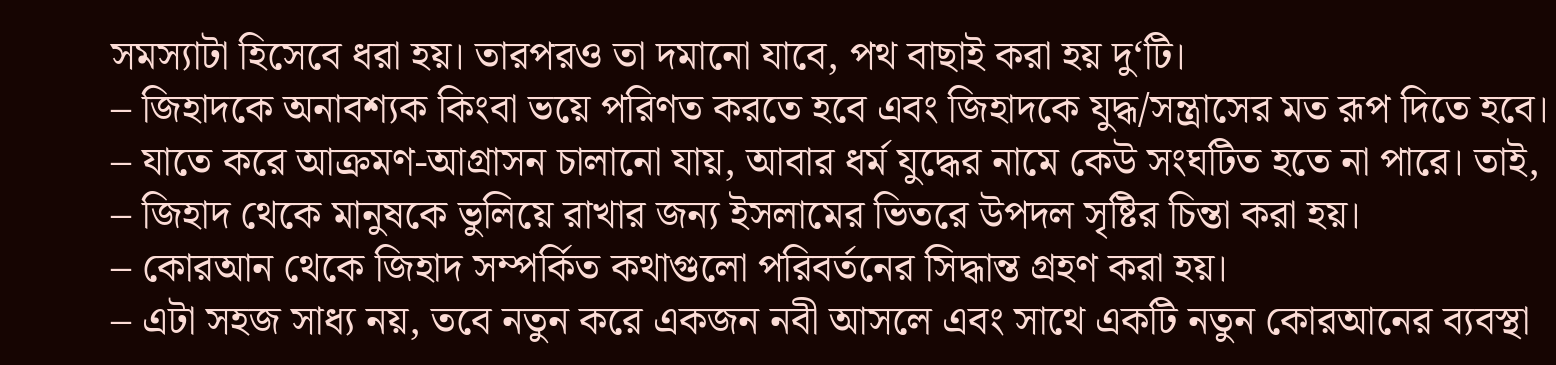সমস্যাটা হিসেবে ধরা হয়। তারপরও তা দমানো যাবে, পথ বাছাই করা হয় দু‘টি।
– জিহাদকে অনাবশ্যক কিংবা ভয়ে পরিণত করতে হবে এবং জিহাদকে যুদ্ধ/সন্ত্রাসের মত রূপ দিতে হবে।
– যাতে করে আক্রমণ-আগ্রাসন চালানো যায়, আবার ধর্ম যুদ্ধের নামে কেউ সংঘটিত হতে না পারে। তাই,
– জিহাদ থেকে মানুষকে ভুলিয়ে রাখার জন্য ইসলামের ভিতরে উপদল সৃষ্টির চিন্তা করা হয়।
– কোরআন থেকে জিহাদ সম্পর্কিত কথাগুলো পরিবর্তনের সিদ্ধান্ত গ্রহণ করা হয়।
– এটা সহজ সাধ্য নয়, তবে নতুন করে একজন নবী আসলে এবং সাথে একটি নতুন কোরআনের ব্যবস্থা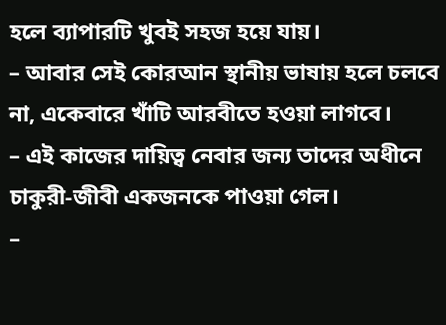হলে ব্যাপারটি খুবই সহজ হয়ে যায়।
– আবার সেই কোরআন স্থানীয় ভাষায় হলে চলবে না, একেবারে খাঁটি আরবীতে হওয়া লাগবে।
– এই কাজের দায়িত্ব নেবার জন্য তাদের অধীনে চাকুরী-জীবী একজনকে পাওয়া গেল।
–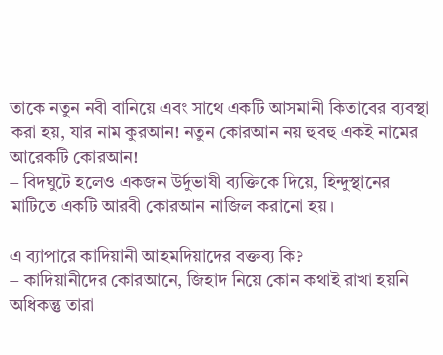তাকে নতুন নবী বানিয়ে এবং সাথে একটি আসমানী কিতাবের ব্যবস্থা করা হয়, যার নাম কুরআন! নতুন কোরআন নয় হুবহু একই নামের আরেকটি কোরআন!
– বিদঘুটে হলেও একজন উর্দুভাষী ব্যক্তিকে দিয়ে, হিন্দুস্থানের মাটিতে একটি আরবী কোরআন নাজিল করানো হয়।

এ ব্যাপারে কাদিয়ানী আহমদিয়াদের বক্তব্য কি?
– কাদিয়ানীদের কোরআনে, জিহাদ নিয়ে কোন কথাই রাখা হয়নি অধিকন্তু তারা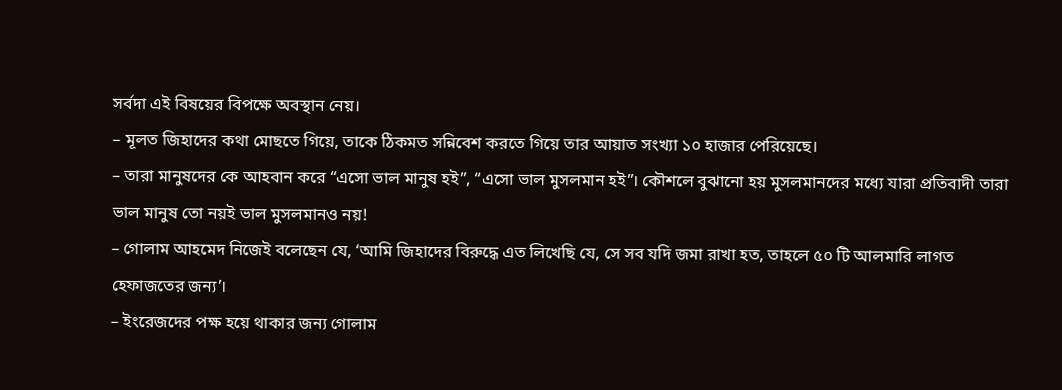সর্বদা এই বিষয়ের বিপক্ষে অবস্থান নেয়।
– মূলত জিহাদের কথা মোছতে গিয়ে, তাকে ঠিকমত সন্নিবেশ করতে গিয়ে তার আয়াত সংখ্যা ১০ হাজার পেরিয়েছে।
– তারা মানুষদের কে আহবান করে “এসো ভাল মানুষ হই”, “এসো ভাল মুসলমান হই”। কৌশলে বুঝানো হয় মুসলমানদের মধ্যে যারা প্রতিবাদী তারা ভাল মানুষ তো নয়ই ভাল মুসলমানও নয়!
– গোলাম আহমেদ নিজেই বলেছেন যে, ‘আমি জিহাদের বিরুদ্ধে এত লিখেছি যে, সে সব যদি জমা রাখা হত, তাহলে ৫০ টি আলমারি লাগত হেফাজতের জন্য’।
– ইংরেজদের পক্ষ হয়ে থাকার জন্য গোলাম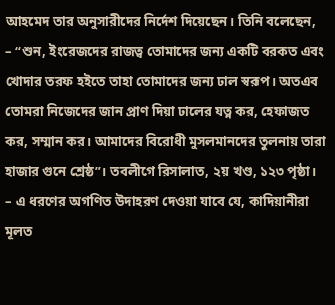আহমেদ তার অনুসারীদের নির্দেশ দিয়েছেন। তিনি বলেছেন,
– “শুন, ইংরেজদের রাজত্ব তোমাদের জন্য একটি বরকত এবং খোদার তরফ হইতে তাহা তোমাদের জন্য ঢাল স্বরূপ। অতএব তোমরা নিজেদের জান প্রাণ দিয়া ঢালের যত্ন কর, হেফাজত কর, সম্মান কর। আমাদের বিরোধী মুসলমানদের তুলনায় তারা হাজার গুনে শ্রেষ্ঠ”। তবলীগে রিসালাত, ২য় খণ্ড, ১২৩ পৃষ্ঠা।
– এ ধরণের অগণিত উদাহরণ দেওয়া যাবে যে, কাদিয়ানীরা মূলত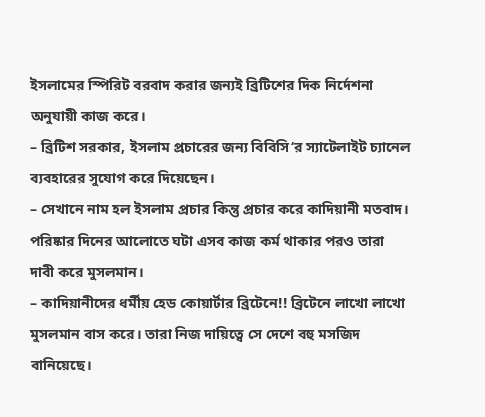ইসলামের স্পিরিট বরবাদ করার জন্যই ব্রিটিশের দিক নির্দেশনা অনুযায়ী কাজ করে।
– ব্রিটিশ সরকার, ইসলাম প্রচারের জন্য বিবিসি‘র স্যাটেলাইট চ্যানেল ব্যবহারের সুযোগ করে দিয়েছেন।
– সেখানে নাম হল ইসলাম প্রচার কিন্তু প্রচার করে কাদিয়ানী মতবাদ। পরিষ্কার দিনের আলোতে ঘটা এসব কাজ কর্ম থাকার পরও তারা দাবী করে মুসলমান।
– কাদিয়ানীদের ধর্মীয় হেড কোয়ার্টার ব্রিটেনে!! ব্রিটেনে লাখো লাখো মুসলমান বাস করে। তারা নিজ দায়িত্বে সে দেশে বহু মসজিদ বানিয়েছে।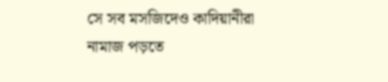সে সব মসজিদেও কাদিয়ানীরা নামাজ পড়তে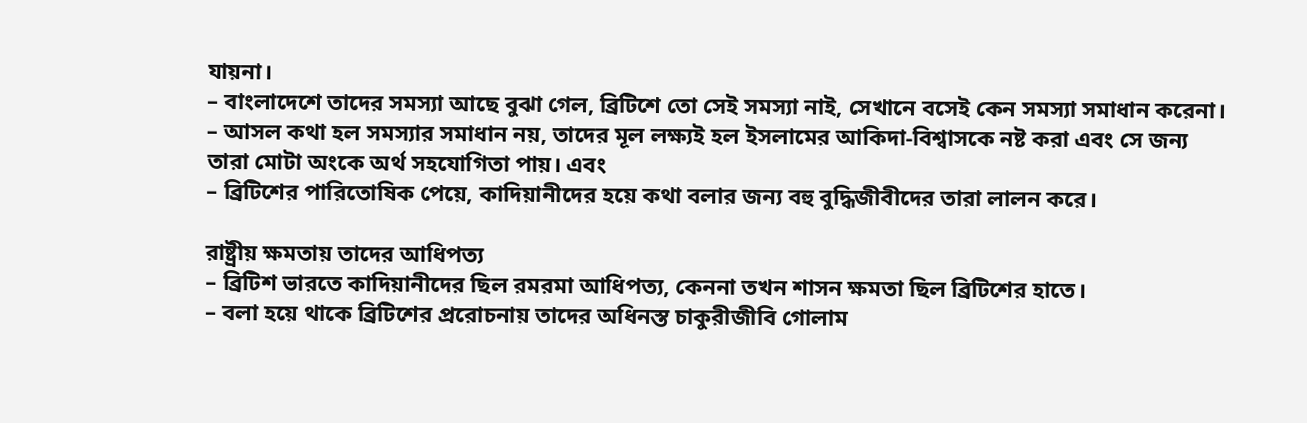যায়না।
– বাংলাদেশে তাদের সমস্যা আছে বুঝা গেল, ব্রিটিশে তো সেই সমস্যা নাই, সেখানে বসেই কেন সমস্যা সমাধান করেনা।
– আসল কথা হল সমস্যার সমাধান নয়, তাদের মূল লক্ষ্যই হল ইসলামের আকিদা-বিশ্বাসকে নষ্ট করা এবং সে জন্য তারা মোটা অংকে অর্থ সহযোগিতা পায়। এবং
– ব্রিটিশের পারিতোষিক পেয়ে, কাদিয়ানীদের হয়ে কথা বলার জন্য বহু বুদ্ধিজীবীদের তারা লালন করে।

রাষ্ট্রীয় ক্ষমতায় তাদের আধিপত্য
– ব্রিটিশ ভারতে কাদিয়ানীদের ছিল রমরমা আধিপত্য, কেননা তখন শাসন ক্ষমতা ছিল ব্রিটিশের হাতে।
– বলা হয়ে থাকে ব্রিটিশের প্ররোচনায় তাদের অধিনস্ত চাকুরীজীবি গোলাম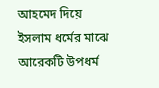আহমেদ দিয়ে ইসলাম ধর্মের মাঝে আরেকটি উপধর্ম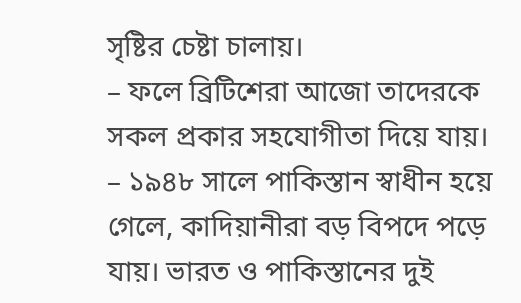সৃষ্টির চেষ্টা চালায়।
– ফলে ব্রিটিশেরা আজো তাদেরকে সকল প্রকার সহযোগীতা দিয়ে যায়।
– ১৯৪৮ সালে পাকিস্তান স্বাধীন হয়ে গেলে, কাদিয়ানীরা বড় বিপদে পড়ে যায়। ভারত ও পাকিস্তানের দুই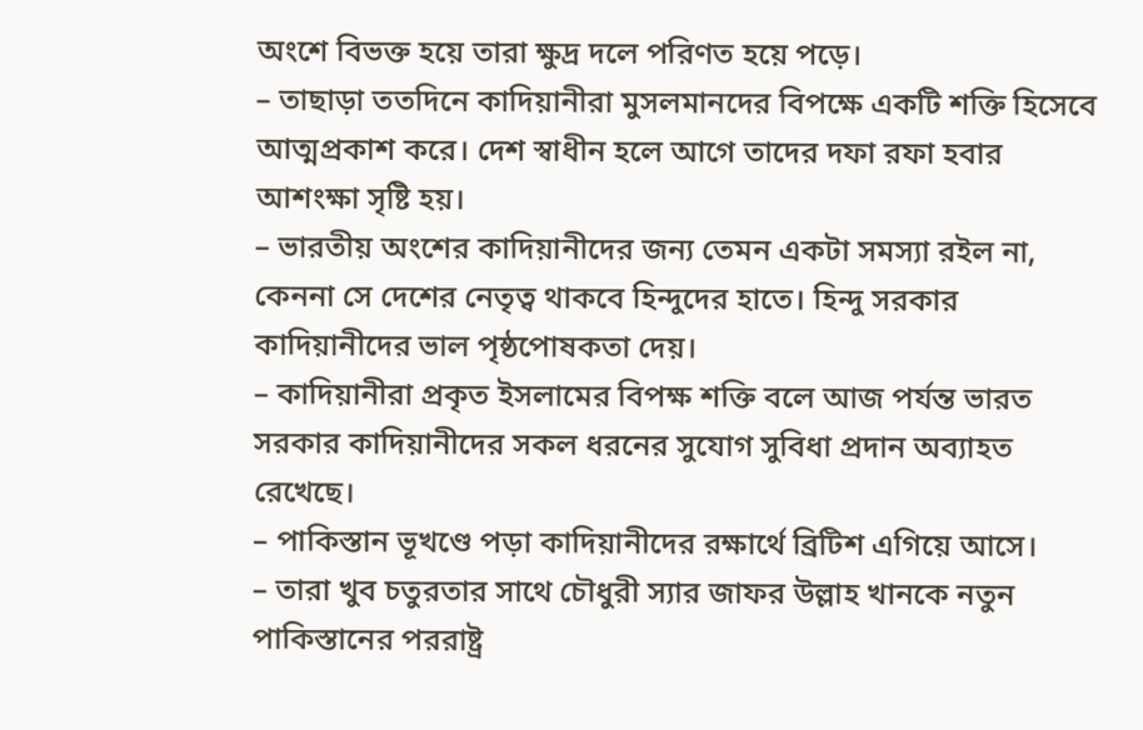অংশে বিভক্ত হয়ে তারা ক্ষুদ্র দলে পরিণত হয়ে পড়ে।
– তাছাড়া ততদিনে কাদিয়ানীরা মুসলমানদের বিপক্ষে একটি শক্তি হিসেবে আত্মপ্রকাশ করে। দেশ স্বাধীন হলে আগে তাদের দফা রফা হবার আশংক্ষা সৃষ্টি হয়।
– ভারতীয় অংশের কাদিয়ানীদের জন্য তেমন একটা সমস্যা রইল না, কেননা সে দেশের নেতৃত্ব থাকবে হিন্দুদের হাতে। হিন্দু সরকার কাদিয়ানীদের ভাল পৃষ্ঠপোষকতা দেয়।
– কাদিয়ানীরা প্রকৃত ইসলামের বিপক্ষ শক্তি বলে আজ পর্যন্ত ভারত সরকার কাদিয়ানীদের সকল ধরনের সুযোগ সুবিধা প্রদান অব্যাহত রেখেছে।
– পাকিস্তান ভূখণ্ডে পড়া কাদিয়ানীদের রক্ষার্থে ব্রিটিশ এগিয়ে আসে।
– তারা খুব চতুরতার সাথে চৌধুরী স্যার জাফর উল্লাহ খানকে নতুন পাকিস্তানের পররাষ্ট্র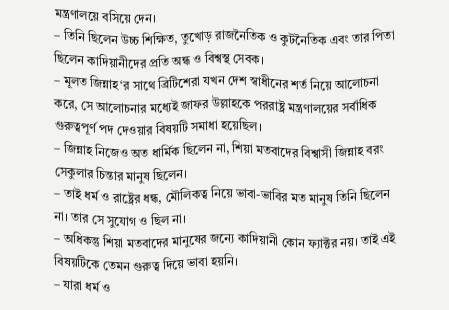মন্ত্রণালয়ে বসিয়ে দেন।
– তিনি ছিলেন উচ্চ শিক্ষিত, তুখোড় রাজনৈতিক ও কুটনৈতিক এবং তার পিতা ছিলেন কাদিয়ানীদের প্রতি অন্ধ ও বিশ্বস্থ সেবক।
– মূলত জিন্নাহ‘র সাথে ব্রিটিশেরা যখন দেশ স্বাধীনের শর্ত নিয়ে আলোচনা করে, সে আলোচনার মধ্যেই জাফর উল্লাহকে পররাষ্ট্র মন্ত্রণালয়ের সর্বাধিক গুরুত্বপূর্ণ পদ দেওয়ার বিষয়টি সমাধা হয়েছিল।
– জিন্নাহ নিজেও অত ধার্মিক ছিলেন না, শিয়া মতবাদের বিশ্বাসী জিন্নাহ বরং সেকুলার চিন্তার মানুষ ছিলেন।
– তাই ধর্ম ও রাষ্ট্রের ধন্ধ, মৌলিকত্ব নিয়ে ভাবা-ভাবির মত মানুষ তিনি ছিলেন না। তার সে সুযোগ ও ছিল না।
– অধিকন্তু শিয়া মতবাদের মানুষের জন্যে কাদিয়ানী কোন ফ্যাক্টর নয়। তাই এই বিষয়টিকে তেমন গুরুত্ব দিয়ে ভাবা হয়নি।
– যারা ধর্ম ও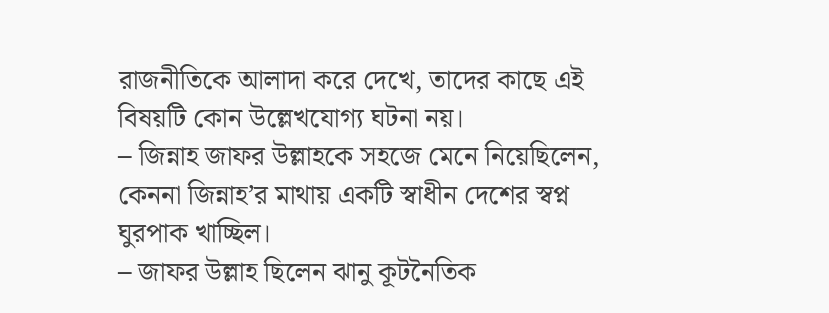রাজনীতিকে আলাদা করে দেখে, তাদের কাছে এই বিষয়টি কোন উল্লেখযোগ্য ঘটনা নয়।
– জিন্নাহ জাফর উল্লাহকে সহজে মেনে নিয়েছিলেন, কেননা জিন্নাহ’র মাথায় একটি স্বাধীন দেশের স্বপ্ন ঘুরপাক খাচ্ছিল।
– জাফর উল্লাহ ছিলেন ঝানু কূটনৈতিক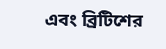এবং ব্রিটিশের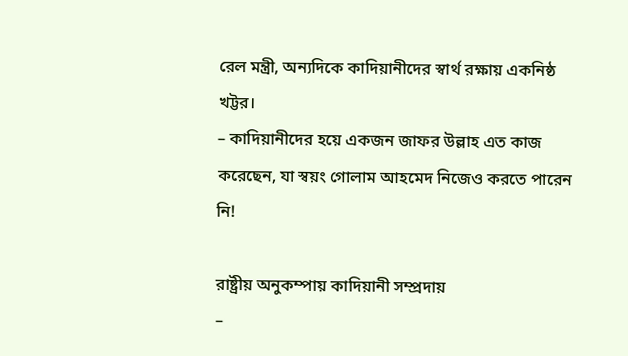রেল মন্ত্রী, অন্যদিকে কাদিয়ানীদের স্বার্থ রক্ষায় একনিষ্ঠ খট্টর।
– কাদিয়ানীদের হয়ে একজন জাফর উল্লাহ এত কাজ করেছেন, যা স্বয়ং গোলাম আহমেদ নিজেও করতে পারেন নি!

রাষ্ট্রীয় অনুকম্পায় কাদিয়ানী সম্প্রদায়
–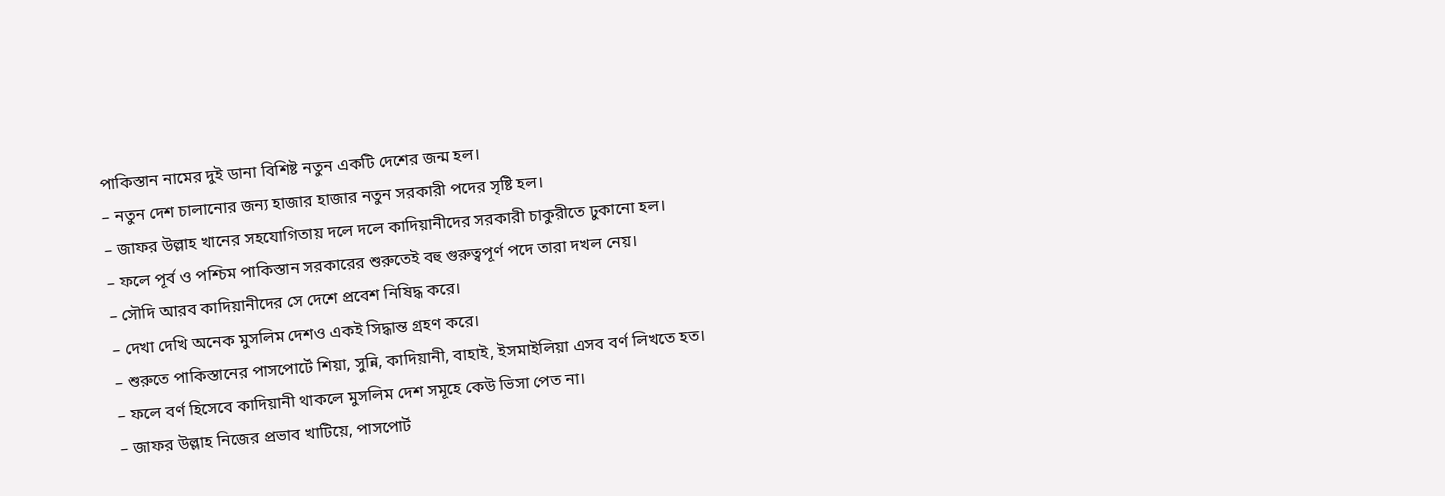পাকিস্তান নামের দুই ডানা বিশিষ্ট নতুন একটি দেশের জন্ম হল।
– নতুন দেশ চালানোর জন্য হাজার হাজার নতুন সরকারী পদের সৃষ্টি হল।
– জাফর উল্লাহ খানের সহযোগিতায় দলে দলে কাদিয়ানীদের সরকারী চাকুরীতে ঢুকানো হল।
– ফলে পূর্ব ও পশ্চিম পাকিস্তান সরকারের শুরুতেই বহু গুরুত্বপূর্ণ পদে তারা দখল নেয়।
– সৌদি আরব কাদিয়ানীদের সে দেশে প্রবেশ নিষিদ্ধ করে।
– দেখা দেখি অনেক মুসলিম দেশও একই সিদ্ধান্ত গ্রহণ করে।
– শুরুতে পাকিস্তানের পাসপোর্টে শিয়া, সুন্নি, কাদিয়ানী, বাহাই, ইসমাইলিয়া এসব বর্ণ লিখতে হত।
– ফলে বর্ণ হিসেবে কাদিয়ানী থাকলে মুসলিম দেশ সমূহে কেউ ভিসা পেত না।
– জাফর উল্লাহ নিজের প্রভাব খাটিয়ে, পাসপোর্ট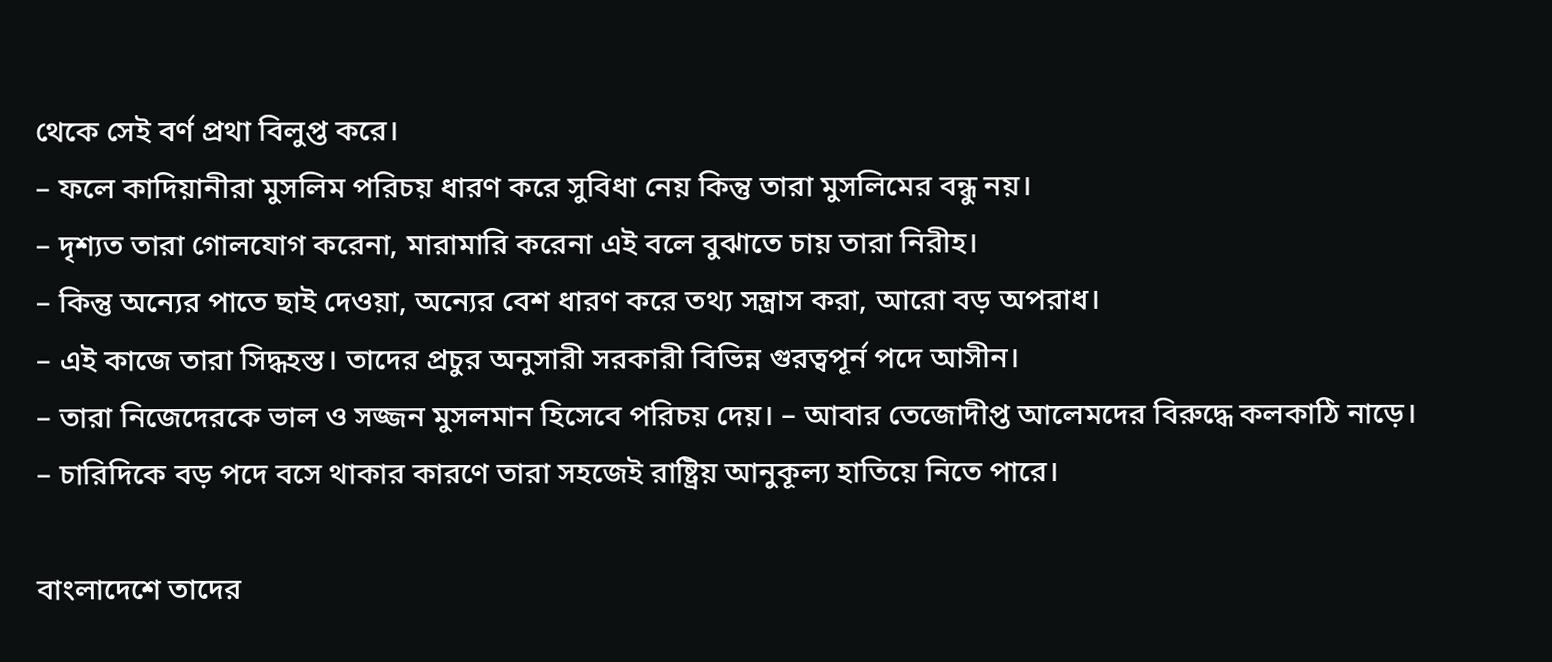থেকে সেই বর্ণ প্রথা বিলুপ্ত করে।
– ফলে কাদিয়ানীরা মুসলিম পরিচয় ধারণ করে সুবিধা নেয় কিন্তু তারা মুসলিমের বন্ধু নয়।
– দৃশ্যত তারা গোলযোগ করেনা, মারামারি করেনা এই বলে বুঝাতে চায় তারা নিরীহ।
– কিন্তু অন্যের পাতে ছাই দেওয়া, অন্যের বেশ ধারণ করে তথ্য সন্ত্রাস করা, আরো বড় অপরাধ।
– এই কাজে তারা সিদ্ধহস্ত। তাদের প্রচুর অনুসারী সরকারী বিভিন্ন গুরত্বপূর্ন পদে আসীন।
– তারা নিজেদেরকে ভাল ও সজ্জন মুসলমান হিসেবে পরিচয় দেয়। – আবার তেজোদীপ্ত আলেমদের বিরুদ্ধে কলকাঠি নাড়ে।
– চারিদিকে বড় পদে বসে থাকার কারণে তারা সহজেই রাষ্ট্রিয় আনুকূল্য হাতিয়ে নিতে পারে।

বাংলাদেশে তাদের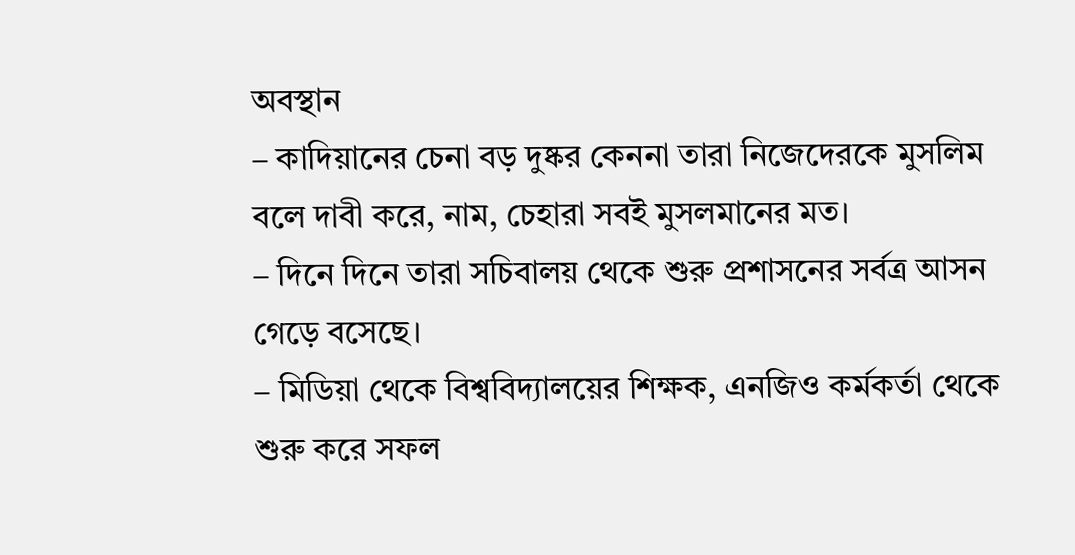অবস্থান
– কাদিয়ানের চেনা বড় দুষ্কর কেননা তারা নিজেদেরকে মুসলিম বলে দাবী করে, নাম, চেহারা সবই মুসলমানের মত।
– দিনে দিনে তারা সচিবালয় থেকে শুরু প্রশাসনের সর্বত্র আসন গেড়ে বসেছে।
– মিডিয়া থেকে বিশ্ববিদ্যালয়ের শিক্ষক, এনজিও কর্মকর্তা থেকে শুরু করে সফল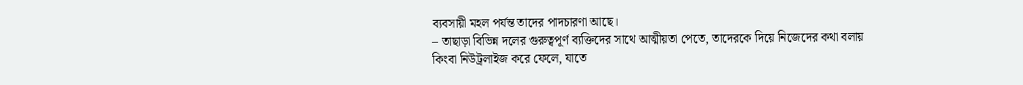ব্যবসায়ী মহল পর্যন্ত তাদের পাদচারণা আছে।
– তাছাড়া বিভিন্ন দলের গুরুত্বপূর্ণ ব্যক্তিদের সাথে আত্মীয়তা পেতে, তাদেরকে দিয়ে নিজেদের কথা বলায় কিংবা নিউট্রলাইজ করে ফেলে, যাতে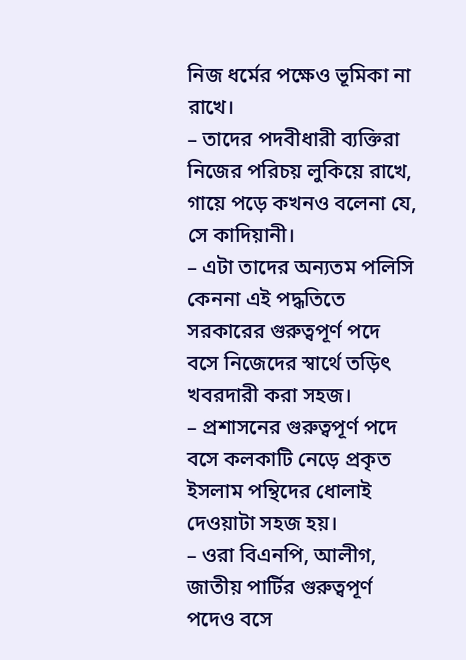নিজ ধর্মের পক্ষেও ভূমিকা না রাখে।
– তাদের পদবীধারী ব্যক্তিরা নিজের পরিচয় লুকিয়ে রাখে, গায়ে পড়ে কখনও বলেনা যে, সে কাদিয়ানী।
– এটা তাদের অন্যতম পলিসি কেননা এই পদ্ধতিতে সরকারের গুরুত্বপূর্ণ পদে বসে নিজেদের স্বার্থে তড়িৎ খবরদারী করা সহজ।
– প্রশাসনের গুরুত্বপূর্ণ পদে বসে কলকাটি নেড়ে প্রকৃত ইসলাম পন্থিদের ধোলাই দেওয়াটা সহজ হয়।
– ওরা বিএনপি, আলীগ, জাতীয় পার্টির গুরুত্বপূর্ণ পদেও বসে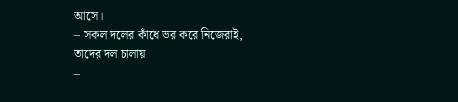আসে।
– সকল দলের কাঁধে ভর করে নিজেরাই, তাদের দল চালায়
–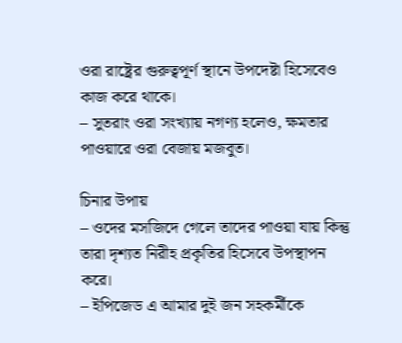ওরা রাষ্ট্রের গুরুত্বপূর্ণ স্থানে উপদেষ্টা হিসেবেও কাজ করে থাকে।
– সুতরাং ওরা সংখ্যায় নগণ্য হলেও, ক্ষমতার পাওয়ারে ওরা বেজায় মজবুত।

চিনার উপায়
– ওদের মসজিদে গেলে তাদের পাওয়া যায় কিন্তু তারা দৃশ্যত নিরীহ প্রকৃতির হিসেবে উপস্থাপন করে।
– ইপিজেড এ আমার দুই জন সহকর্মীকে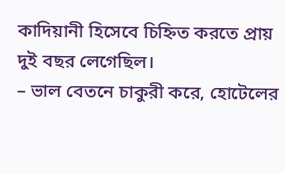কাদিয়ানী হিসেবে চিহ্নিত করতে প্রায় দুই বছর লেগেছিল।
– ভাল বেতনে চাকুরী করে, হোটেলের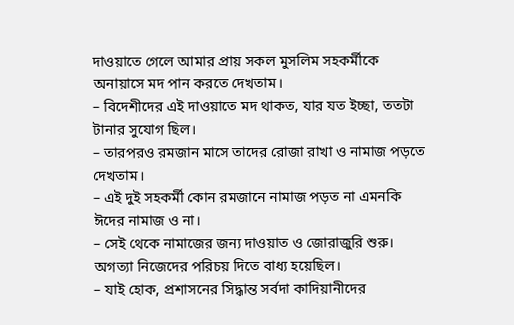দাওয়াতে গেলে আমার প্রায় সকল মুসলিম সহকর্মীকে অনায়াসে মদ পান করতে দেখতাম।
– বিদেশীদের এই দাওয়াতে মদ থাকত, যার যত ইচ্ছা, ততটা টানার সুযোগ ছিল।
– তারপরও রমজান মাসে তাদের রোজা রাখা ও নামাজ পড়তে দেখতাম।
– এই দুই সহকর্মী কোন রমজানে নামাজ পড়ত না এমনকি ঈদের নামাজ ও না।
– সেই থেকে নামাজের জন্য দাওয়াত ও জোরাজুরি শুরু। অগত্যা নিজেদের পরিচয় দিতে বাধ্য হয়েছিল।
– যাই হোক, প্রশাসনের সিদ্ধান্ত সর্বদা কাদিয়ানীদের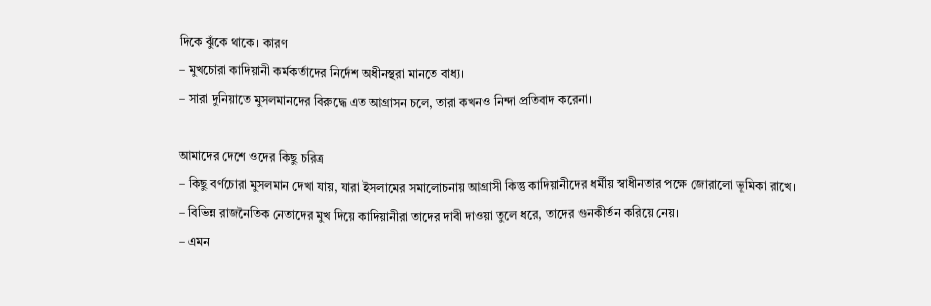দিকে ঝুঁকে থাকে। কারণ
– মুখচোরা কাদিয়ানী কর্মকর্তাদের নির্দেশ অধীনস্থরা মানতে বাধ্য।
– সারা দুনিয়াতে মুসলমানদের বিরুদ্ধে এত আগ্রাসন চলে, তারা কখনও নিন্দা প্রতিবাদ করেনা।

আমাদের দেশে ওদের কিছু চরিত্র
– কিছু বর্ণচোরা মুসলমান দেখা যায়, যারা ইসলামের সমালোচনায় আগ্রাসী কিন্তু কাদিয়ানীদের ধর্মীয় স্বাধীনতার পক্ষে জোরালো ভূমিকা রাখে।
– বিভিন্ন রাজনৈতিক নেতাদের মুখ দিয়ে কাদিয়ানীরা তাদের দাবী দাওয়া তুলে ধরে, তাদের গুনকীর্তন করিয়ে নেয়।
– এমন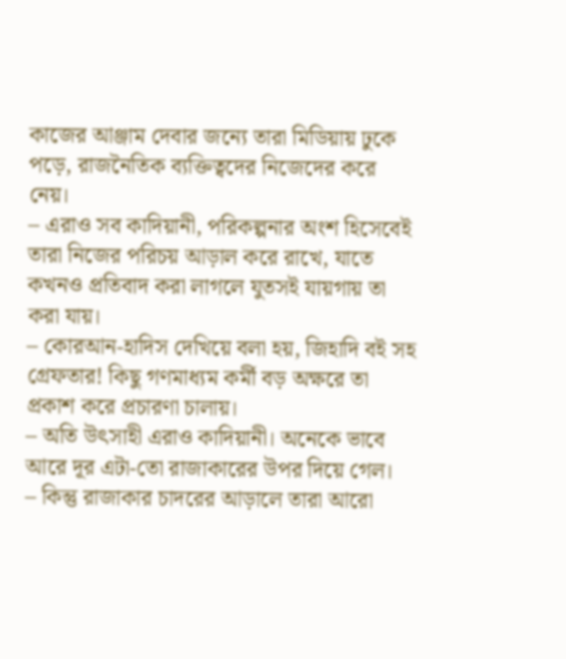কাজের আঞ্জাম দেবার জন্যে তারা মিডিয়ায় ঢুকে পড়ে, রাজনৈতিক ব্যক্তিত্বদের নিজেদের করে নেয়।
– এরাও সব কাদিয়ানী, পরিকল্পনার অংশ হিসেবেই তারা নিজের পরিচয় আড়াল করে রাখে, যাতে কখনও প্রতিবাদ করা লাগলে যুতসই যায়গায় তা করা যায়।
– কোরআন-হাদিস দেখিয়ে বলা হয়, জিহাদি বই সহ গ্রেফতার! কিছু গণমাধ্যম কর্মী বড় অক্ষরে তা প্রকাশ করে প্রচারণা চালায়।
– অতি উৎসাহী এরাও কাদিয়ানী। অনেকে ভাবে আরে দূর এটা-তো রাজাকারের উপর দিয়ে গেল।
– কিন্তু রাজাকার চাদরের আড়ালে তারা আরো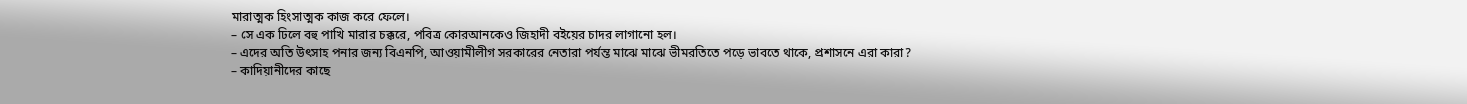মারাত্মক হিংসাত্মক কাজ করে ফেলে।
– সে এক ঢিলে বহু পাখি মারার চক্করে, পবিত্র কোরআনকেও জিহাদী বইয়ের চাদর লাগানো হল।
– এদের অতি উৎসাহ পনার জন্য বিএনপি, আওয়ামীলীগ সরকারের নেতারা পর্যন্ত মাঝে মাঝে ভীমরতিতে পড়ে ভাবতে থাকে, প্রশাসনে এরা কারা?
– কাদিয়ানীদের কাছে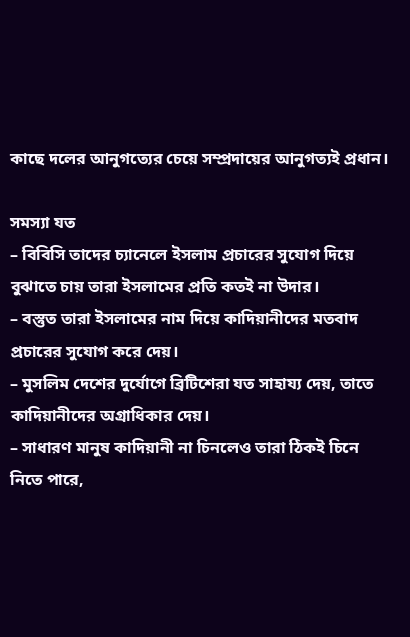কাছে দলের আনুগত্যের চেয়ে সম্প্রদায়ের আনুগত্যই প্রধান।

সমস্যা যত
– বিবিসি তাদের চ্যানেলে ইসলাম প্রচারের সুযোগ দিয়ে বুঝাতে চায় তারা ইসলামের প্রতি কতই না উদার।
– বস্তুত তারা ইসলামের নাম দিয়ে কাদিয়ানীদের মতবাদ প্রচারের সুযোগ করে দেয়।
– মুসলিম দেশের দুর্যোগে ব্রিটিশেরা যত সাহায্য দেয়, তাতে কাদিয়ানীদের অগ্রাধিকার দেয়।
– সাধারণ মানুষ কাদিয়ানী না চিনলেও তারা ঠিকই চিনে নিতে পারে,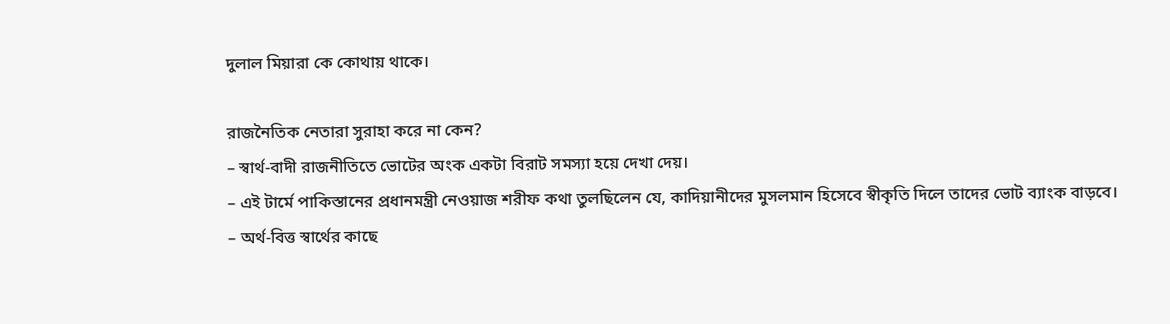দুলাল মিয়ারা কে কোথায় থাকে।

রাজনৈতিক নেতারা সুরাহা করে না কেন?
– স্বার্থ-বাদী রাজনীতিতে ভোটের অংক একটা বিরাট সমস্যা হয়ে দেখা দেয়।
– এই টার্মে পাকিস্তানের প্রধানমন্ত্রী নেওয়াজ শরীফ কথা তুলছিলেন যে, কাদিয়ানীদের মুসলমান হিসেবে স্বীকৃতি দিলে তাদের ভোট ব্যাংক বাড়বে।
– অর্থ-বিত্ত স্বার্থের কাছে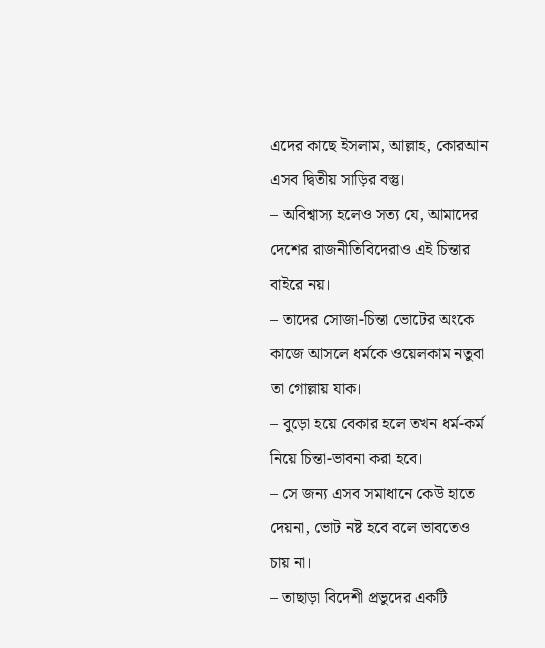এদের কাছে ইসলাম, আল্লাহ, কোরআন এসব দ্বিতীয় সাড়ির বস্তু।
– অবিশ্বাস্য হলেও সত্য যে, আমাদের দেশের রাজনীতিবিদেরাও এই চিন্তার বাইরে নয়।
– তাদের সোজা-চিন্তা ভোটের অংকে কাজে আসলে ধর্মকে ওয়েলকাম নতুবা তা গোল্লায় যাক।
– বুড়ো হয়ে বেকার হলে তখন ধর্ম-কর্ম নিয়ে চিন্তা-ভাবনা করা হবে।
– সে জন্য এসব সমাধানে কেউ হাতে দেয়না, ভোট নষ্ট হবে বলে ভাবতেও চায় না।
– তাছাড়া বিদেশী প্রভুদের একটি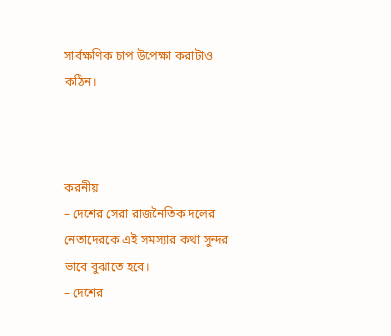সার্বক্ষণিক চাপ উপেক্ষা করাটাও কঠিন।



করনীয়
– দেশের সেরা রাজনৈতিক দলের নেতাদেরকে এই সমস্যার কথা সুন্দর ভাবে বুঝাতে হবে।
– দেশের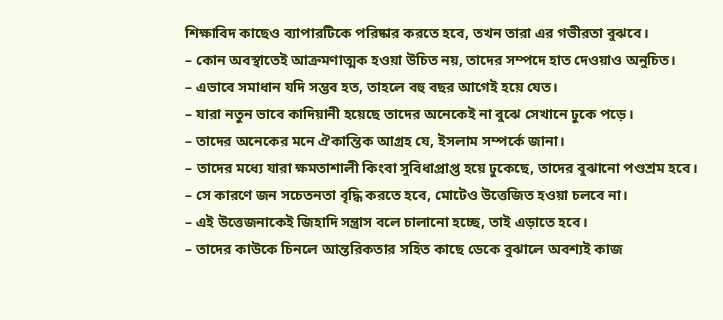শিক্ষাবিদ কাছেও ব্যাপারটিকে পরিষ্কার করতে হবে, তখন তারা এর গভীরতা বুঝবে।
– কোন অবস্থাতেই আক্রমণাত্মক হওয়া উচিত নয়, তাদের সম্পদে হাত দেওয়াও অনুচিত।
– এভাবে সমাধান যদি সম্ভব হত, তাহলে বহু বছর আগেই হয়ে যেত।
– যারা নতুন ভাবে কাদিয়ানী হয়েছে তাদের অনেকেই না বুঝে সেখানে ঢুকে পড়ে।
– তাদের অনেকের মনে ঐকান্তিক আগ্রহ যে, ইসলাম সম্পর্কে জানা।
– তাদের মধ্যে যারা ক্ষমতাশালী কিংবা সুবিধাপ্রাপ্ত হয়ে ঢুকেছে, তাদের বুঝানো পণ্ডশ্রম হবে।
– সে কারণে জন সচেতনতা বৃদ্ধি করতে হবে, মোটেও উত্তেজিত হওয়া চলবে না।
– এই উত্তেজনাকেই জিহাদি সন্ত্রাস বলে চালানো হচ্ছে, তাই এড়াতে হবে।
– তাদের কাউকে চিনলে আন্তরিকতার সহিত কাছে ডেকে বুঝালে অবশ্যই কাজ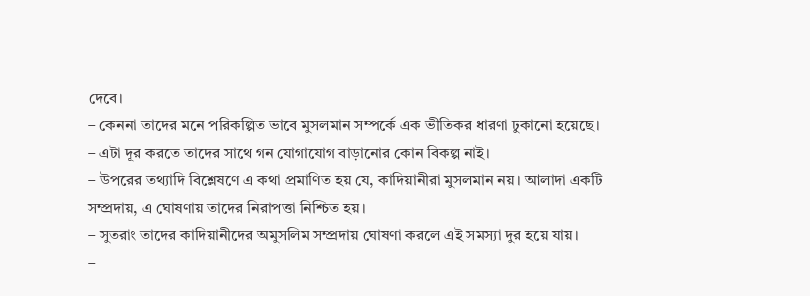দেবে।
– কেননা তাদের মনে পরিকল্পিত ভাবে মুসলমান সম্পর্কে এক ভীতিকর ধারণা ঢুকানো হয়েছে।
– এটা দূর করতে তাদের সাথে গন যোগাযোগ বাড়ানোর কোন বিকল্প নাই।
– উপরের তথ্যাদি বিশ্লেষণে এ কথা প্রমাণিত হয় যে, কাদিয়ানীরা মুসলমান নয়। আলাদা একটি সম্প্রদায়, এ ঘোষণায় তাদের নিরাপত্তা নিশ্চিত হয়।
– সুতরাং তাদের কাদিয়ানীদের অমুসলিম সম্প্রদায় ঘোষণা করলে এই সমস্যা দুর হয়ে যায়।
–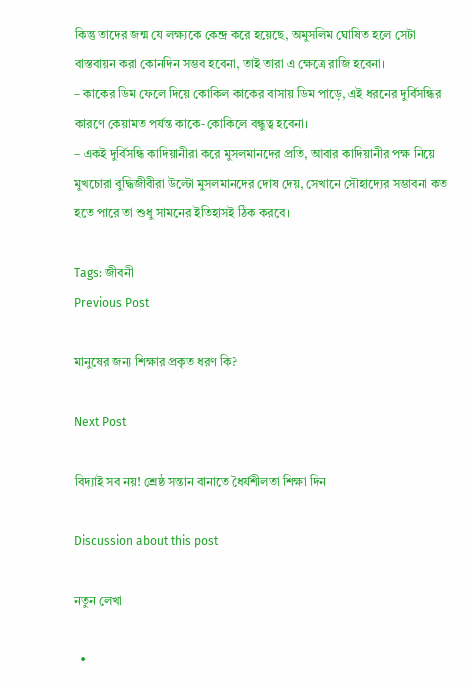কিন্তু তাদের জন্ম যে লক্ষ্যকে কেন্দ্র করে হয়েছে, অমুসলিম ঘোষিত হলে সেটা বাস্তবায়ন করা কোনদিন সম্ভব হবেনা, তাই তারা এ ক্ষেত্রে রাজি হবেনা।
– কাকের ডিম ফেলে দিয়ে কোকিল কাকের বাসায় ডিম পাড়ে, এই ধরনের দুর্বিসন্ধির কারণে কেয়ামত পর্যন্ত কাকে-কোকিলে বন্ধুত্ব হবেনা।
– একই দুর্বিসন্ধি কাদিয়ানীরা করে মুসলমানদের প্রতি, আবার কাদিয়ানীর পক্ষ নিয়ে মুখচোরা বুদ্ধিজীবীরা উল্টো মুসলমানদের দোষ দেয়, সেখানে সৌহাদ্যের সম্ভাবনা কত হতে পারে তা শুধু সামনের ইতিহাসই ঠিক করবে।

Tags: জীবনী
Previous Post

মানুষের জন্য শিক্ষার প্রকৃত ধরণ কি?

Next Post

বিদ্যাই সব নয়! শ্রেষ্ঠ সন্তান বানাতে ধৈর্যশীলতা শিক্ষা দিন

Discussion about this post

নতুন লেখা

  •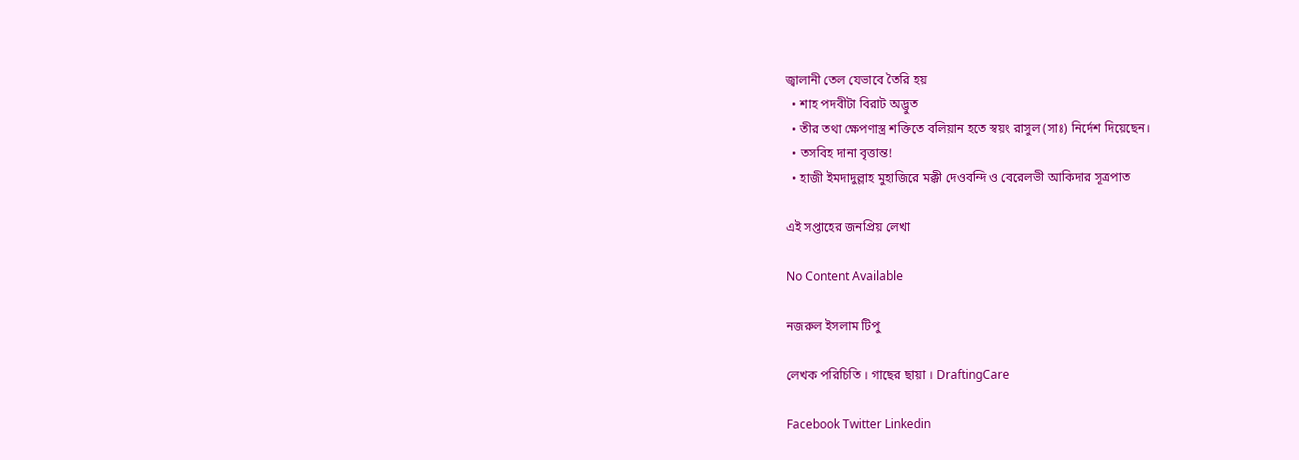জ্বালানী তেল যেভাবে তৈরি হয়
  • শাহ পদবীটা বিরাট অদ্ভুত
  • তীর তথা ক্ষেপণাস্ত্র শক্তিতে বলিয়ান হতে স্বয়ং রাসুল (সাঃ) নির্দেশ দিয়েছেন।
  • তসবিহ দানা বৃত্তান্ত!
  • হাজী ইমদাদুল্লাহ মুহাজিরে মক্কী দেওবন্দি ও বেরেলভী আকিদার সূত্রপাত

এই সপ্তাহের জনপ্রিয় লেখা

No Content Available

নজরুল ইসলাম টিপু

লেখক পরিচিতি । গাছের ছায়া । DraftingCare

Facebook Twitter Linkedin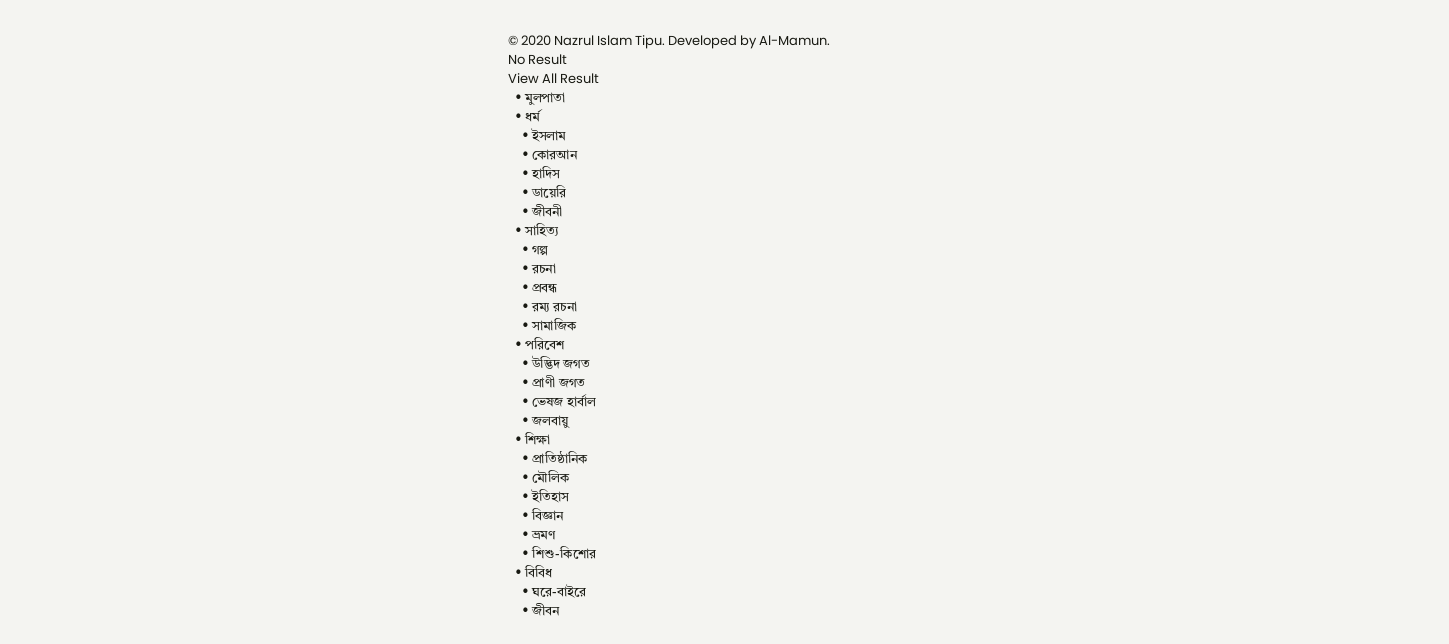© 2020 Nazrul Islam Tipu. Developed by Al-Mamun.
No Result
View All Result
  • মুলপাতা
  • ধর্ম
    • ইসলাম
    • কোরআন
    • হাদিস
    • ডায়েরি
    • জীবনী
  • সাহিত্য
    • গল্প
    • রচনা
    • প্রবন্ধ
    • রম্য রচনা
    • সামাজিক
  • পরিবেশ
    • উদ্ভিদ জগত
    • প্রাণী জগত
    • ভেষজ হার্বাল
    • জলবায়ু
  • শিক্ষা
    • প্রাতিষ্ঠানিক
    • মৌলিক
    • ইতিহাস
    • বিজ্ঞান
    • ভ্রমণ
    • শিশু-কিশোর
  • বিবিধ
    • ঘরে-বাইরে
    • জীবন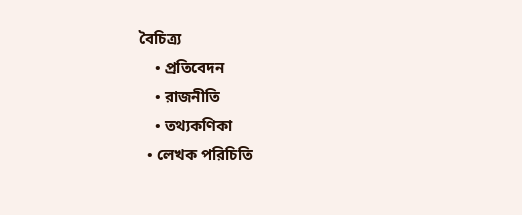বৈচিত্র্য
    • প্রতিবেদন
    • রাজনীতি
    • তথ্যকণিকা
  • লেখক পরিচিতি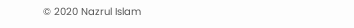© 2020 Nazrul Islam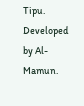Tipu. Developed by Al-Mamun.